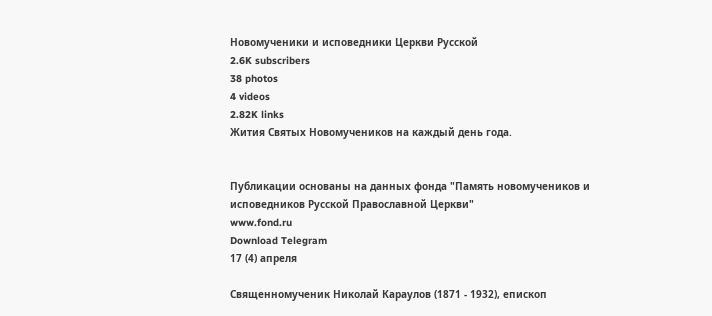Новомученики и исповедники Церкви Русской
2.6K subscribers
38 photos
4 videos
2.82K links
Жития Святых Новомучеников на каждый день года.


Публикации основаны на данных фонда "Память новомучеников и исповедников Русской Православной Церкви"
www.fond.ru
Download Telegram
17 (4) апреля

Священномученик Николай Караулов (1871 - 1932), епископ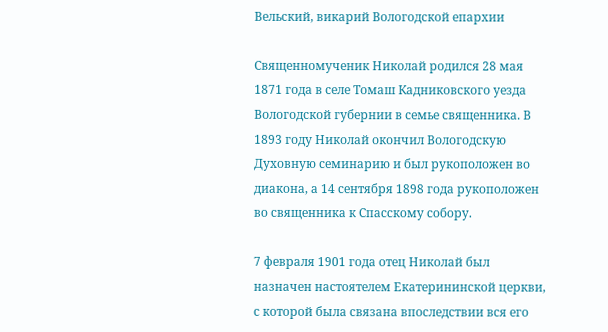Вельский, викарий Вологодской епархии

Священномученик Николай родился 28 мая 1871 года в селе Томаш Кадниковского уезда Вологодской губернии в семье священника. В 1893 году Николай окончил Вологодскую Духовную семинарию и был рукоположен во диакона, а 14 сентября 1898 года рукоположен во священника к Спасскому собору.

7 февраля 1901 года отец Николай был назначен настоятелем Екатерининской церкви, с которой была связана впоследствии вся его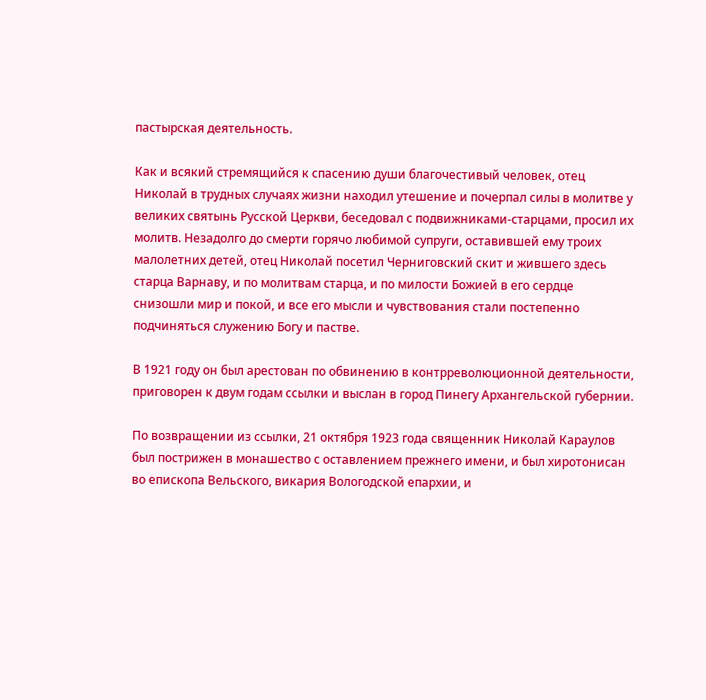пастырская деятельность.

Как и всякий стремящийся к спасению души благочестивый человек, отец Николай в трудных случаях жизни находил утешение и почерпал силы в молитве у великих святынь Русской Церкви, беседовал с подвижниками-старцами, просил их молитв. Незадолго до смерти горячо любимой супруги, оставившей ему троих малолетних детей, отец Николай посетил Черниговский скит и жившего здесь старца Варнаву, и по молитвам старца, и по милости Божией в его сердце снизошли мир и покой, и все его мысли и чувствования стали постепенно подчиняться служению Богу и пастве.

В 1921 году он был арестован по обвинению в контрреволюционной деятельности, приговорен к двум годам ссылки и выслан в город Пинегу Архангельской губернии.

По возвращении из ссылки, 21 октября 1923 года священник Николай Караулов был пострижен в монашество с оставлением прежнего имени, и был хиротонисан во епископа Вельского, викария Вологодской епархии, и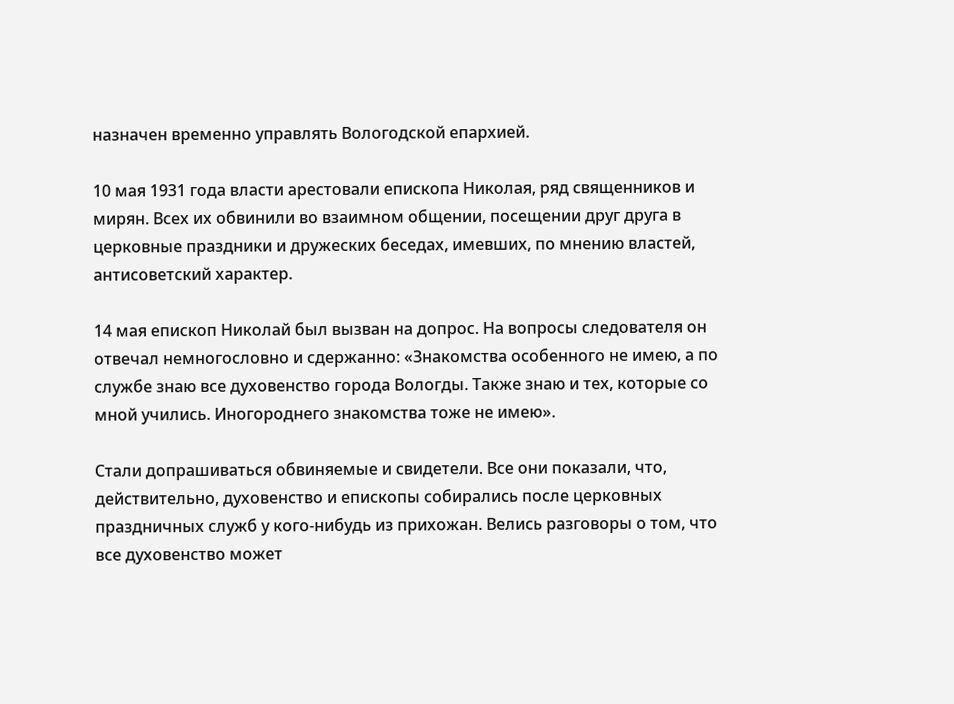назначен временно управлять Вологодской епархией.

10 мая 1931 года власти арестовали епископа Николая, ряд священников и мирян. Всех их обвинили во взаимном общении, посещении друг друга в церковные праздники и дружеских беседах, имевших, по мнению властей, антисоветский характер.

14 мая епископ Николай был вызван на допрос. На вопросы следователя он отвечал немногословно и сдержанно: «Знакомства особенного не имею, а по службе знаю все духовенство города Вологды. Также знаю и тех, которые со мной учились. Иногороднего знакомства тоже не имею».

Стали допрашиваться обвиняемые и свидетели. Все они показали, что, действительно, духовенство и епископы собирались после церковных праздничных служб у кого-нибудь из прихожан. Велись разговоры о том, что все духовенство может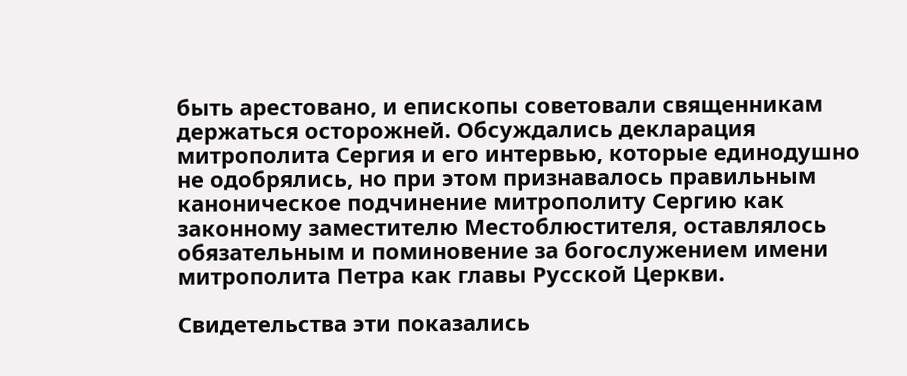быть арестовано, и епископы советовали священникам держаться осторожней. Обсуждались декларация митрополита Сергия и его интервью, которые единодушно не одобрялись, но при этом признавалось правильным каноническое подчинение митрополиту Сергию как законному заместителю Местоблюстителя, оставлялось обязательным и поминовение за богослужением имени митрополита Петра как главы Русской Церкви.

Свидетельства эти показались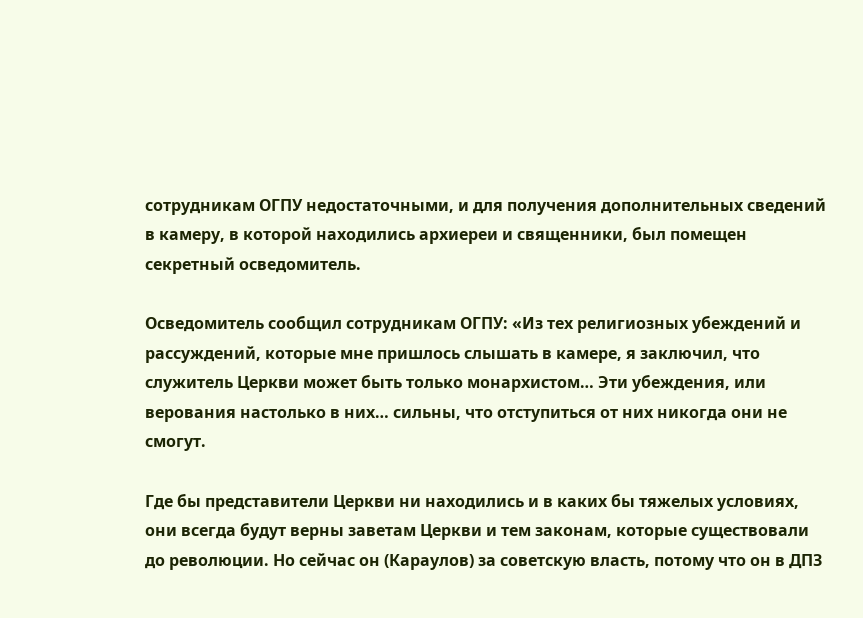сотрудникам ОГПУ недостаточными, и для получения дополнительных сведений в камеру, в которой находились архиереи и священники, был помещен секретный осведомитель.

Осведомитель сообщил сотрудникам ОГПУ: «Из тех религиозных убеждений и рассуждений, которые мне пришлось слышать в камере, я заключил, что служитель Церкви может быть только монархистом… Эти убеждения, или верования настолько в них… сильны, что отступиться от них никогда они не смогут.

Где бы представители Церкви ни находились и в каких бы тяжелых условиях, они всегда будут верны заветам Церкви и тем законам, которые существовали до революции. Но сейчас он (Караулов) за советскую власть, потому что он в ДПЗ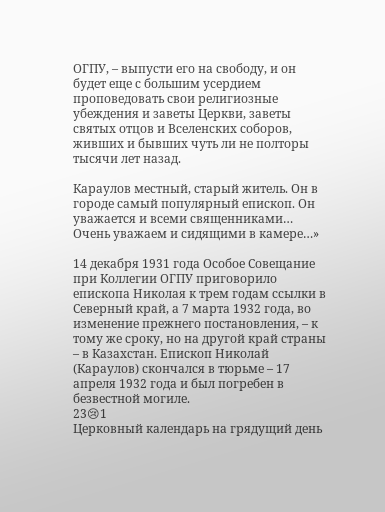ОГПУ, – выпусти его на свободу, и он будет еще с большим усердием проповедовать свои религиозные убеждения и заветы Церкви, заветы святых отцов и Вселенских соборов, живших и бывших чуть ли не полторы тысячи лет назад.

Караулов местный, старый житель. Он в городе самый популярный епископ. Он уважается и всеми священниками… Очень уважаем и сидящими в камере…»

14 декабря 1931 года Особое Совещание при Коллегии ОГПУ приговорило епископа Николая к трем годам ссылки в Северный край, а 7 марта 1932 года, во изменение прежнего постановления, – к тому же сроку, но на другой край страны – в Казахстан. Епископ Николай (Караулов) скончался в тюрьме – 17 апреля 1932 года и был погребен в безвестной могиле.
23😢1
Церковный календарь на грядущий день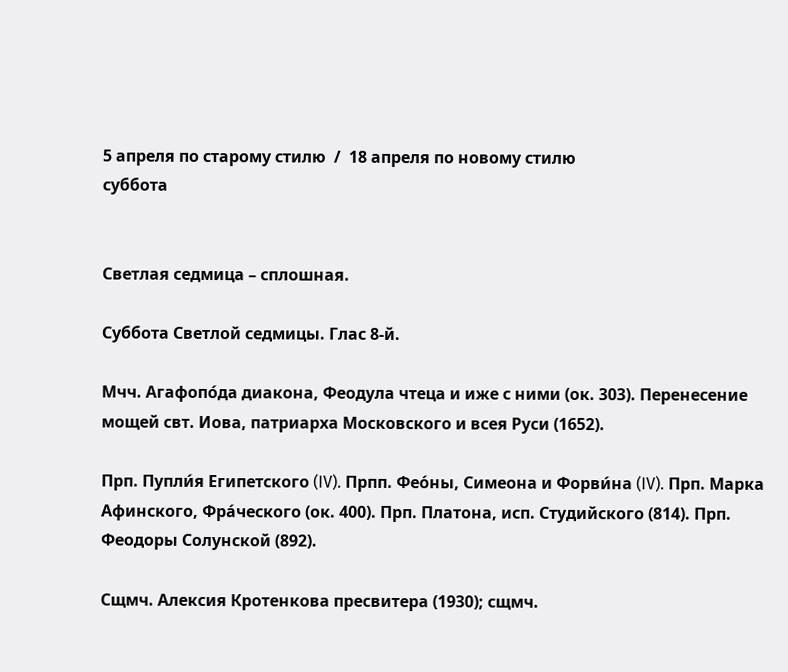5 апреля по старому стилю  /  18 апреля по новому стилю
суббота


Светлая седмица – сплошная.

Суббота Светлой седмицы. Глас 8-й.

Мчч. Агафопо́да диакона, Феодула чтеца и иже с ними (ок. 303). Перенесение мощей свт. Иова, патриарха Московского и всея Руси (1652).

Прп. Пупли́я Египетского (IV). Прпп. Фео́ны, Симеона и Форви́на (IV). Прп. Марка Афинского, Фра́ческого (ок. 400). Прп. Платона, исп. Студийского (814). Прп. Феодоры Солунской (892).

Сщмч. Алексия Кротенкова пресвитера (1930); сщмч.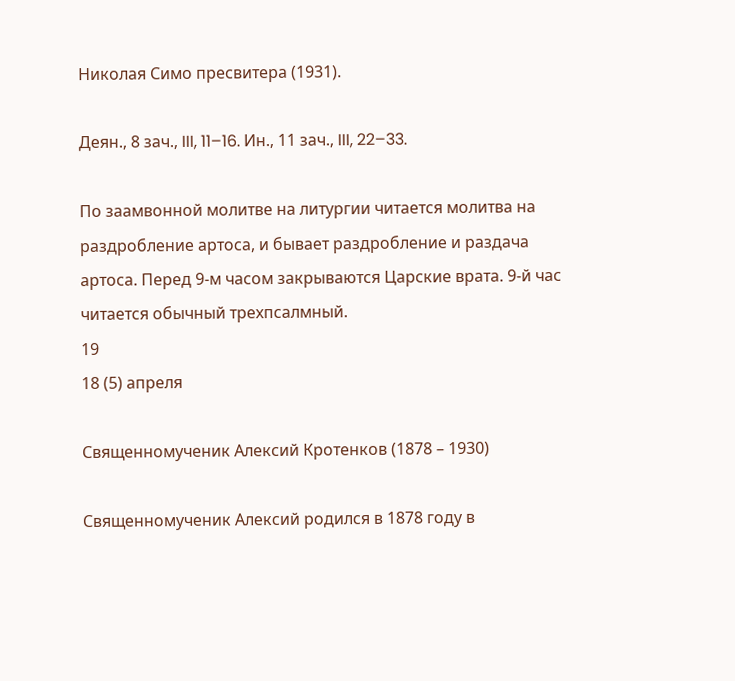Николая Симо пресвитера (1931).

Деян., 8 зач., III, 11–16. Ин., 11 зач., III, 22–33.

По заамвонной молитве на литургии читается молитва на раздробление артоса, и бывает раздробление и раздача артоса. Перед 9-м часом закрываются Царские врата. 9-й час читается обычный трехпсалмный.
19
18 (5) апреля

Священномученик Алексий Кротенков (1878 – 1930)

Священномученик Алексий родился в 1878 году в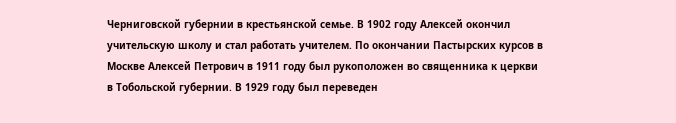Черниговской губернии в крестьянской семье. В 1902 году Алексей окончил учительскую школу и стал работать учителем. По окончании Пастырских курсов в Москве Алексей Петрович в 1911 году был рукоположен во священника к церкви в Тобольской губернии. В 1929 году был переведен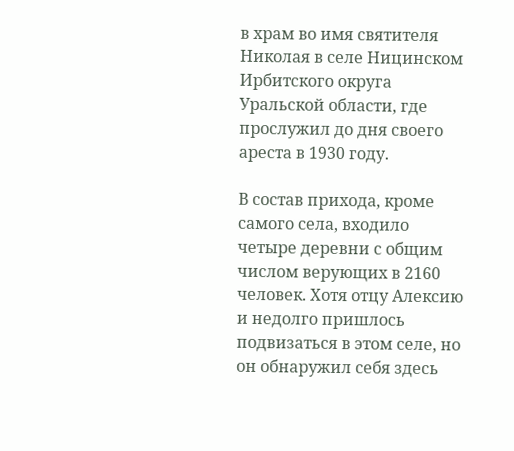в храм во имя святителя Николая в селе Ницинском Ирбитского округа Уральской области, где прослужил до дня своего ареста в 1930 году.

В состав прихода, кроме самого села, входило четыре деревни с общим числом верующих в 2160 человек. Хотя отцу Алексию и недолго пришлось подвизаться в этом селе, но он обнаружил себя здесь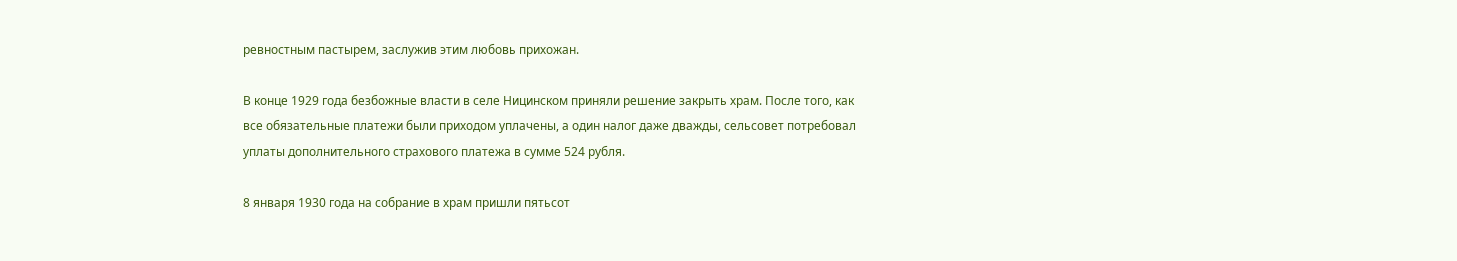ревностным пастырем, заслужив этим любовь прихожан.

В конце 1929 года безбожные власти в селе Ницинском приняли решение закрыть храм. После того, как все обязательные платежи были приходом уплачены, а один налог даже дважды, сельсовет потребовал уплаты дополнительного страхового платежа в сумме 524 рубля.

8 января 1930 года на собрание в храм пришли пятьсот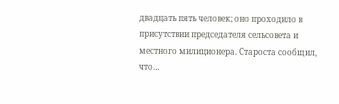двадцать пять человек; оно проходило в присутствии председателя сельсовета и местного милиционера. Староста сообщил, что…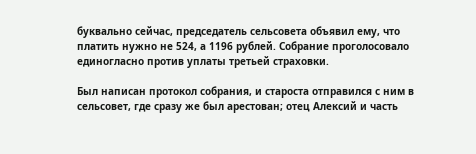буквально сейчас, председатель сельсовета объявил ему, что платить нужно не 524, а 1196 рублей. Собрание проголосовало единогласно против уплаты третьей страховки.

Был написан протокол собрания, и староста отправился с ним в сельсовет, где сразу же был арестован; отец Алексий и часть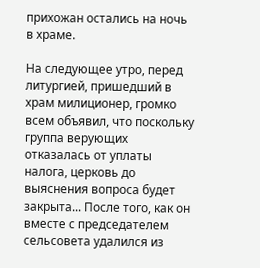прихожан остались на ночь в храме.

На следующее утро, перед литургией, пришедший в храм милиционер, громко всем объявил, что поскольку группа верующих отказалась от уплаты налога, церковь до выяснения вопроса будет закрыта... После того, как он вместе с председателем сельсовета удалился из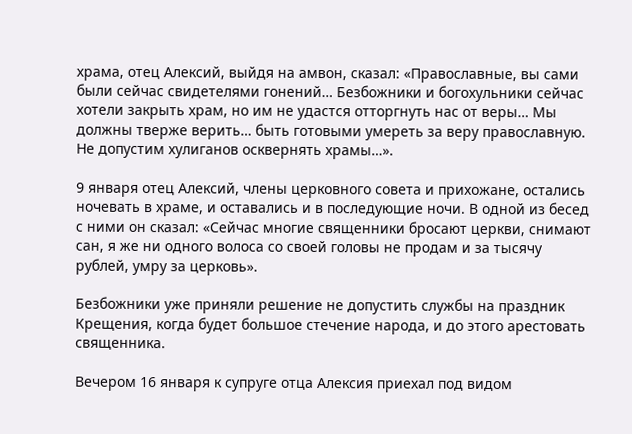храма, отец Алексий, выйдя на амвон, сказал: «Православные, вы сами были сейчас свидетелями гонений… Безбожники и богохульники сейчас хотели закрыть храм, но им не удастся отторгнуть нас от веры… Мы должны тверже верить… быть готовыми умереть за веру православную. Не допустим хулиганов осквернять храмы…».

9 января отец Алексий, члены церковного совета и прихожане, остались ночевать в храме, и оставались и в последующие ночи. В одной из бесед с ними он сказал: «Сейчас многие священники бросают церкви, снимают сан, я же ни одного волоса со своей головы не продам и за тысячу рублей, умру за церковь».

Безбожники уже приняли решение не допустить службы на праздник Крещения, когда будет большое стечение народа, и до этого арестовать священника.

Вечером 16 января к супруге отца Алексия приехал под видом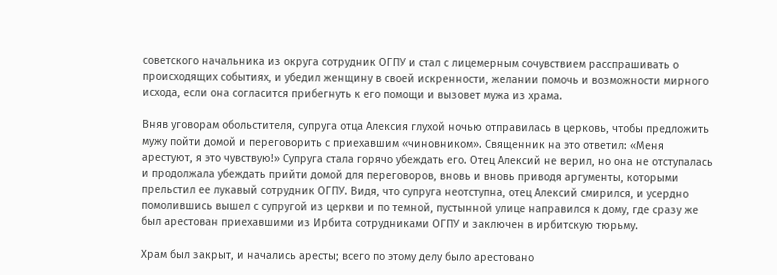советского начальника из округа сотрудник ОГПУ и стал с лицемерным сочувствием расспрашивать о происходящих событиях, и убедил женщину в своей искренности, желании помочь и возможности мирного исхода, если она согласится прибегнуть к его помощи и вызовет мужа из храма.

Вняв уговорам обольстителя, супруга отца Алексия глухой ночью отправилась в церковь, чтобы предложить мужу пойти домой и переговорить с приехавшим «чиновником». Священник на это ответил: «Меня арестуют, я это чувствую!» Супруга стала горячо убеждать его. Отец Алексий не верил, но она не отступалась и продолжала убеждать прийти домой для переговоров, вновь и вновь приводя аргументы, которыми прельстил ее лукавый сотрудник ОГПУ. Видя, что супруга неотступна, отец Алексий смирился, и усердно помолившись вышел с супругой из церкви и по темной, пустынной улице направился к дому, где сразу же был арестован приехавшими из Ирбита сотрудниками ОГПУ и заключен в ирбитскую тюрьму.

Храм был закрыт, и начались аресты; всего по этому делу было арестовано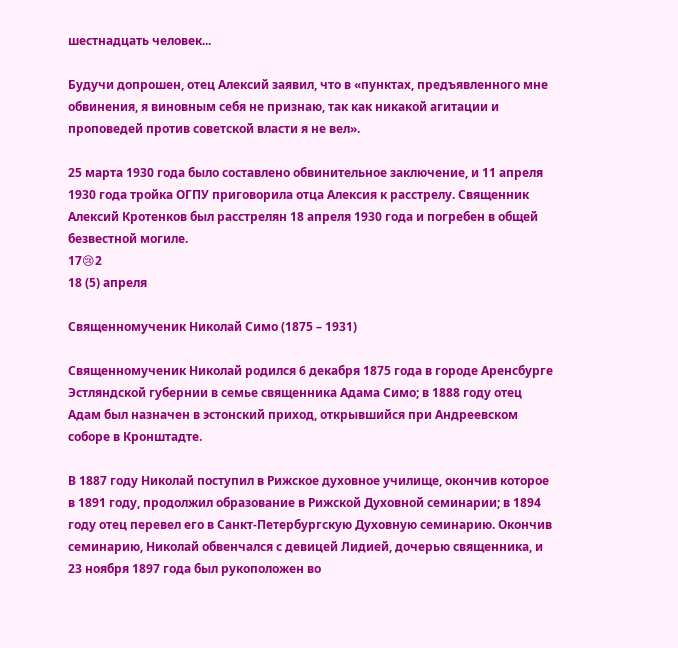шестнадцать человек...

Будучи допрошен, отец Алексий заявил, что в «пунктах, предъявленного мне обвинения, я виновным себя не признаю, так как никакой агитации и проповедей против советской власти я не вел».

25 марта 1930 года было составлено обвинительное заключение, и 11 апреля 1930 года тройка ОГПУ приговорила отца Алексия к расстрелу. Священник Алексий Кротенков был расстрелян 18 апреля 1930 года и погребен в общей безвестной могиле.
17😢2
18 (5) апреля

Священномученик Николай Симо (1875 – 1931)

Священномученик Николай родился 6 декабря 1875 года в городе Аренсбурге Эстляндской губернии в семье священника Адама Симо; в 1888 году отец Адам был назначен в эстонский приход, открывшийся при Андреевском соборе в Кронштадте.

В 1887 году Николай поступил в Рижское духовное училище, окончив которое в 1891 году, продолжил образование в Рижской Духовной семинарии; в 1894 году отец перевел его в Санкт-Петербургскую Духовную семинарию. Окончив семинарию, Николай обвенчался с девицей Лидией, дочерью священника, и 23 ноября 1897 года был рукоположен во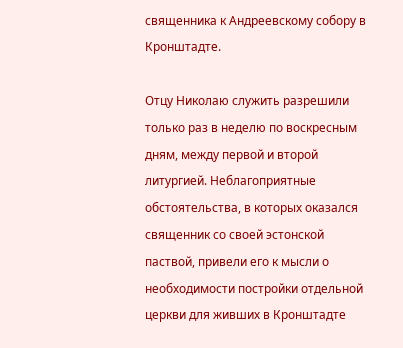священника к Андреевскому собору в Кронштадте.

Отцу Николаю служить разрешили только раз в неделю по воскресным дням, между первой и второй литургией. Неблагоприятные обстоятельства, в которых оказался священник со своей эстонской паствой, привели его к мысли о необходимости постройки отдельной церкви для живших в Кронштадте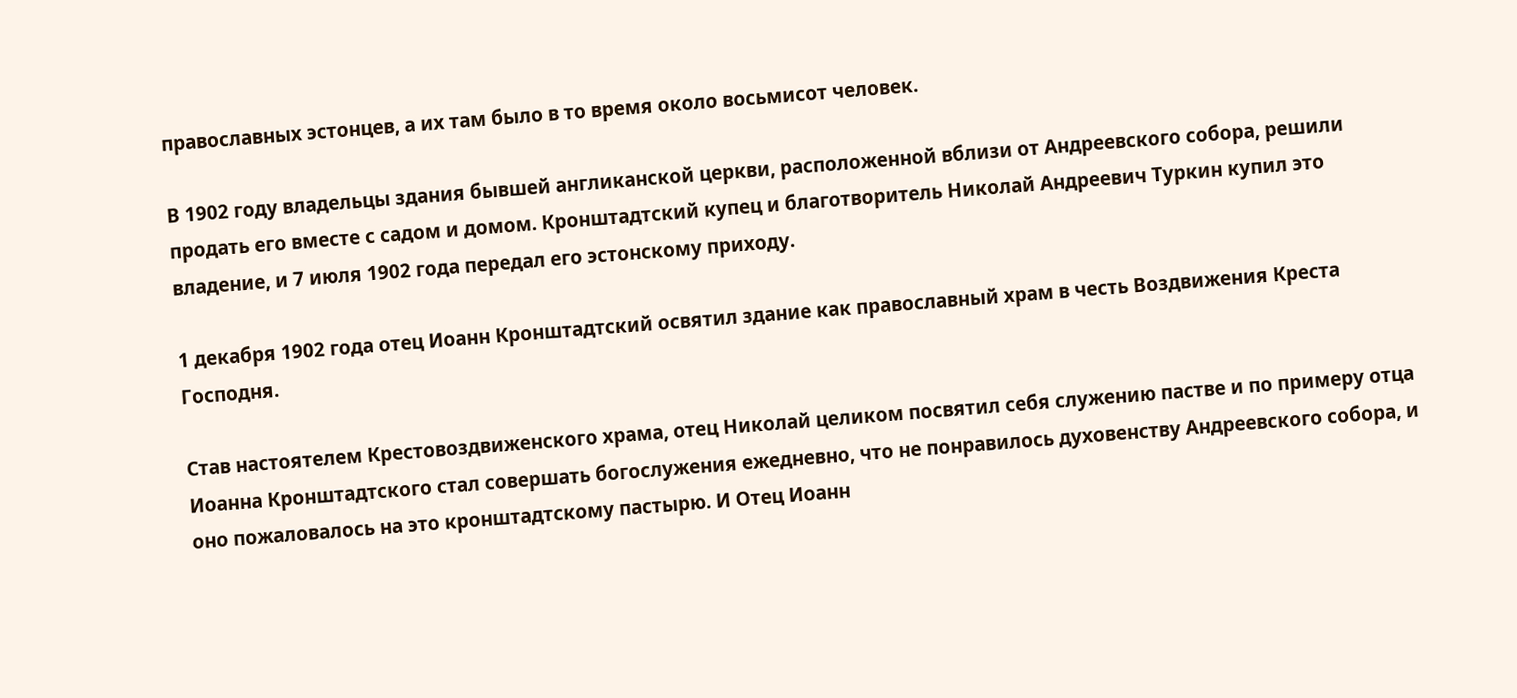православных эстонцев, а их там было в то время около восьмисот человек.

В 1902 году владельцы здания бывшей англиканской церкви, расположенной вблизи от Андреевского собора, решили продать его вместе с садом и домом. Кронштадтский купец и благотворитель Николай Андреевич Туркин купил это владение, и 7 июля 1902 года передал его эстонскому приходу.

1 декабря 1902 года отец Иоанн Кронштадтский освятил здание как православный храм в честь Воздвижения Креста Господня.

Став настоятелем Крестовоздвиженского храма, отец Николай целиком посвятил себя служению пастве и по примеру отца Иоанна Кронштадтского стал совершать богослужения ежедневно, что не понравилось духовенству Андреевского собора, и оно пожаловалось на это кронштадтскому пастырю. И Отец Иоанн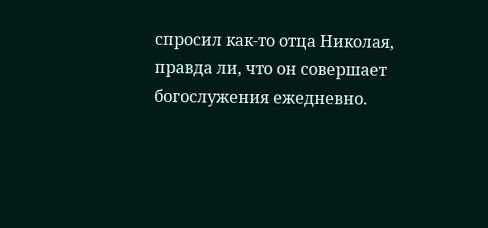спросил как-то отца Николая, правда ли, что он совершает богослужения ежедневно.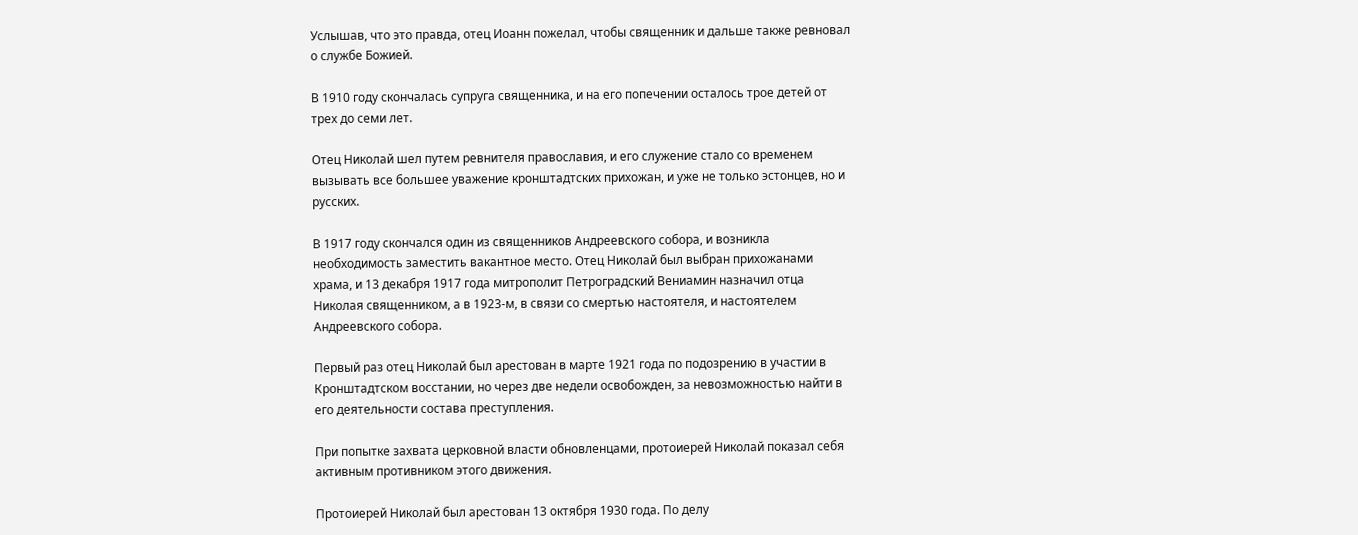Услышав, что это правда, отец Иоанн пожелал, чтобы священник и дальше также ревновал о службе Божией.

В 1910 году скончалась супруга священника, и на его попечении осталось трое детей от трех до семи лет.

Отец Николай шел путем ревнителя православия, и его служение стало со временем вызывать все большее уважение кронштадтских прихожан, и уже не только эстонцев, но и русских.

В 1917 году скончался один из священников Андреевского собора, и возникла необходимость заместить вакантное место. Отец Николай был выбран прихожанами храма, и 13 декабря 1917 года митрополит Петроградский Вениамин назначил отца Николая священником, а в 1923-м, в связи со смертью настоятеля, и настоятелем Андреевского собора.

Первый раз отец Николай был арестован в марте 1921 года по подозрению в участии в Кронштадтском восстании, но через две недели освобожден, за невозможностью найти в его деятельности состава преступления.

При попытке захвата церковной власти обновленцами, протоиерей Николай показал себя активным противником этого движения.

Протоиерей Николай был арестован 13 октября 1930 года. По делу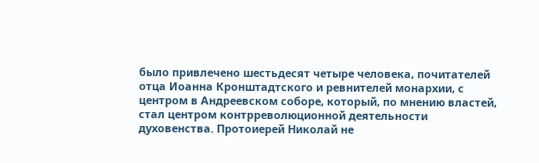было привлечено шестьдесят четыре человека, почитателей отца Иоанна Кронштадтского и ревнителей монархии, с центром в Андреевском соборе, который, по мнению властей, стал центром контрреволюционной деятельности духовенства. Протоиерей Николай не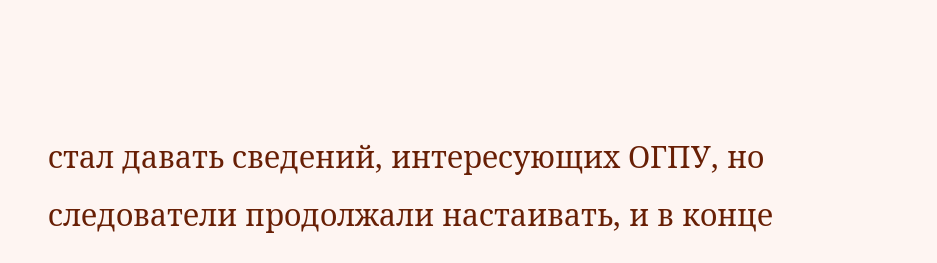стал давать сведений, интересующих ОГПУ, но следователи продолжали настаивать, и в конце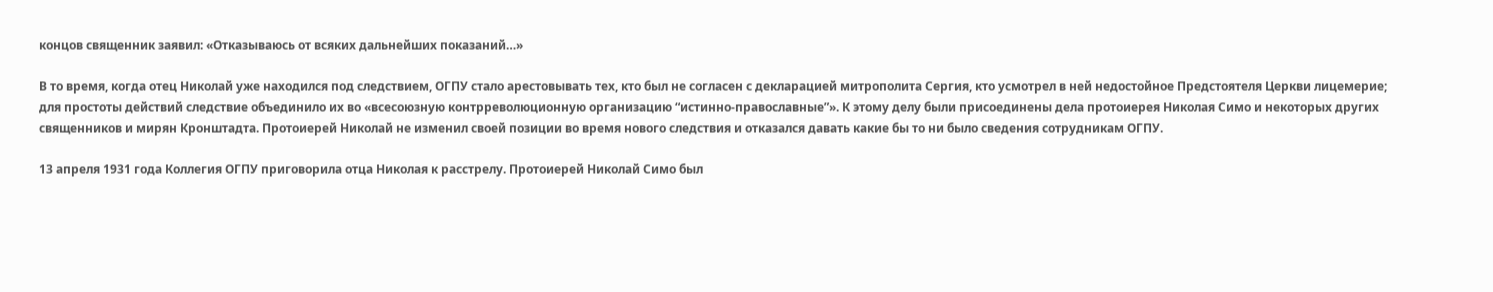концов священник заявил: «Отказываюсь от всяких дальнейших показаний…»

В то время, когда отец Николай уже находился под следствием, ОГПУ стало арестовывать тех, кто был не согласен с декларацией митрополита Сергия, кто усмотрел в ней недостойное Предстоятеля Церкви лицемерие; для простоты действий следствие объединило их во «всесоюзную контрреволюционную организацию “истинно-православные”». К этому делу были присоединены дела протоиерея Николая Симо и некоторых других священников и мирян Кронштадта. Протоиерей Николай не изменил своей позиции во время нового следствия и отказался давать какие бы то ни было сведения сотрудникам ОГПУ.

13 апреля 1931 года Коллегия ОГПУ приговорила отца Николая к расстрелу. Протоиерей Николай Симо был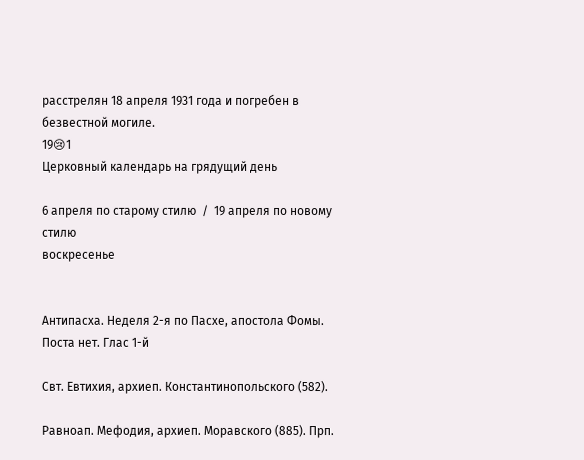расстрелян 18 апреля 1931 года и погребен в безвестной могиле.
19😢1
Церковный календарь на грядущий день

6 апреля по старому стилю  /  19 апреля по новому стилю
воскресенье


Антипасха. Неделя 2-я по Пасхе, апостола Фомы.
Поста нет. Глас 1-й

Свт. Евтихия, архиеп. Константинопольского (582).

Равноап. Мефодия, архиеп. Моравского (885). Прп.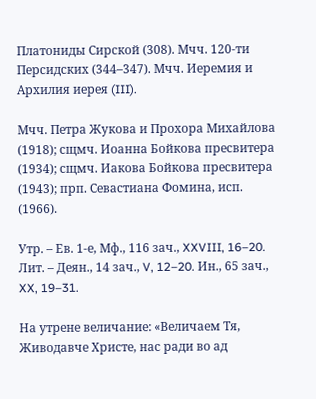Платониды Сирской (308). Мчч. 120-ти Персидских (344–347). Мчч. Иеремия и Архилия иерея (III).

Мчч. Петра Жукова и Прохора Михайлова (1918); сщмч. Иоанна Бойкова пресвитера (1934); сщмч. Иакова Бойкова пресвитера (1943); прп. Севастиана Фомина, исп. (1966).

Утр. – Ев. 1-е, Мф., 116 зач., XXVIII, 16–20. Лит. – Деян., 14 зач., V, 12–20. Ин., 65 зач., XX, 19–31.

На утрене величание: «Величаем Тя, Живодавче Христе, нас ради во ад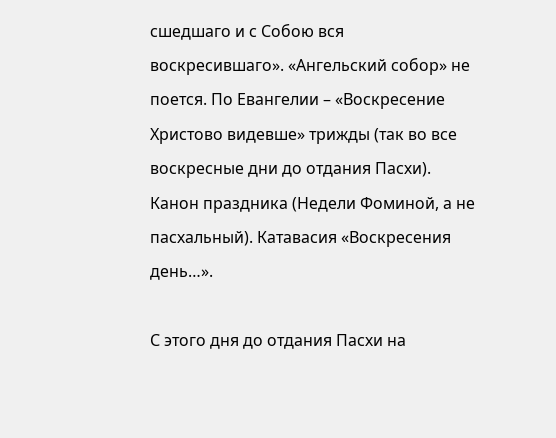сшедшаго и с Собою вся воскресившаго». «Ангельский собор» не поется. По Евангелии – «Воскресение Христово видевше» трижды (так во все воскресные дни до отдания Пасхи). Канон праздника (Недели Фоминой, а не пасхальный). Катавасия «Воскресения день…».

С этого дня до отдания Пасхи на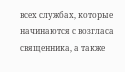всех службах, которые начинаются с возгласа священника, а также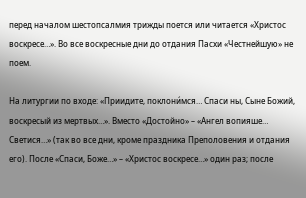перед началом шестопсалмия трижды поется или читается «Христос воскресе…». Во все воскресные дни до отдания Пасхи «Честнейшую» не поем.

На литургии по входе: «Приидите, поклони́мся… Спаси ны, Сыне Божий, воскресый из мертвых…». Вместо «Достойно» – «Ангел вопияше… Светися…» (так во все дни, кроме праздника Преполовения и отдания его). После «Спаси, Боже…» – «Христос воскресе…» один раз; после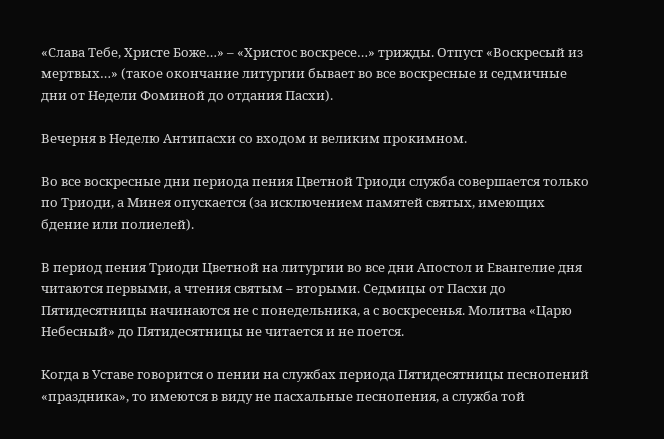«Слава Тебе, Христе Боже…» – «Христос воскресе…» трижды. Отпуст «Воскресый из мертвых…» (такое окончание литургии бывает во все воскресные и седмичные дни от Недели Фоминой до отдания Пасхи).

Вечерня в Неделю Антипасхи со входом и великим прокимном.

Во все воскресные дни периода пения Цветной Триоди служба совершается только по Триоди, а Минея опускается (за исключением памятей святых, имеющих бдение или полиелей).

В период пения Триоди Цветной на литургии во все дни Апостол и Евангелие дня читаются первыми, а чтения святым – вторыми. Седмицы от Пасхи до Пятидесятницы начинаются не с понедельника, а с воскресенья. Молитва «Царю Небесный» до Пятидесятницы не читается и не поется.

Когда в Уставе говорится о пении на службах периода Пятидесятницы песнопений «праздника», то имеются в виду не пасхальные песнопения, а служба той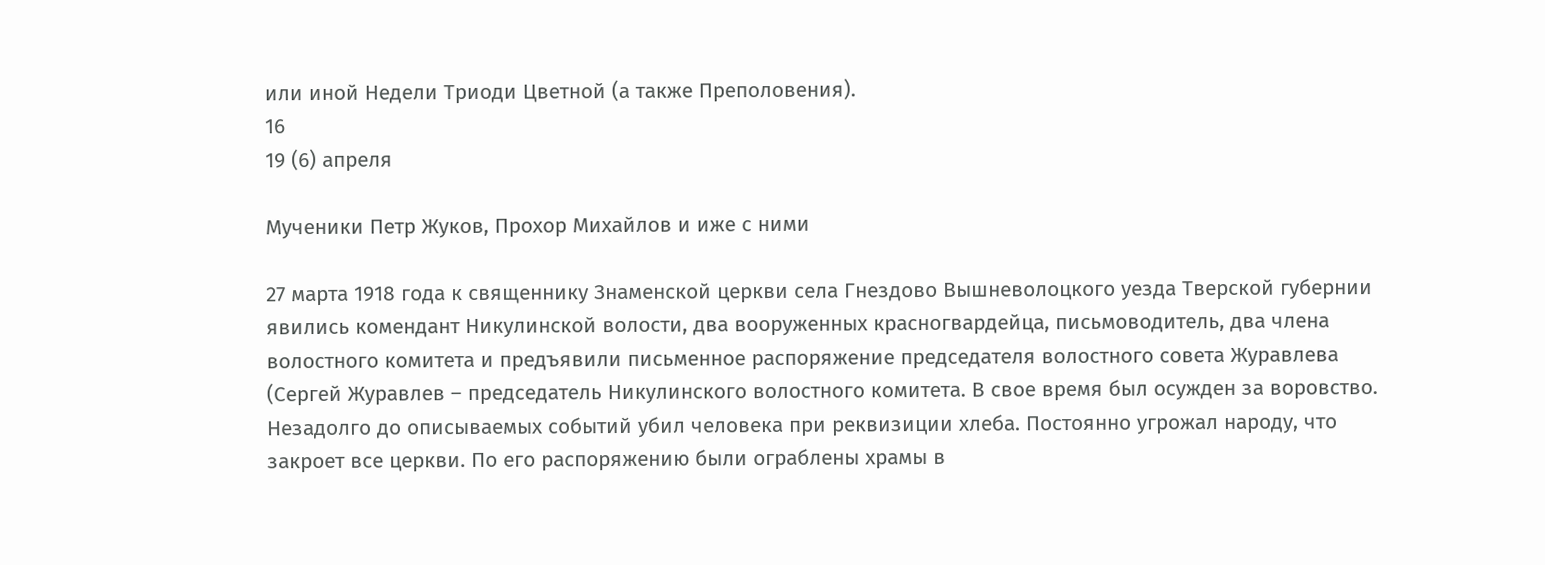или иной Недели Триоди Цветной (а также Преполовения).
16
19 (6) апреля

Мученики Петр Жуков, Прохор Михайлов и иже с ними

27 марта 1918 года к священнику Знаменской церкви села Гнездово Вышневолоцкого уезда Тверской губернии явились комендант Никулинской волости, два вооруженных красногвардейца, письмоводитель, два члена волостного комитета и предъявили письменное распоряжение председателя волостного совета Журавлева (Сергей Журавлев – председатель Никулинского волостного комитета. В свое время был осужден за воровство. Незадолго до описываемых событий убил человека при реквизиции хлеба. Постоянно угрожал народу, что закроет все церкви. По его распоряжению были ограблены храмы в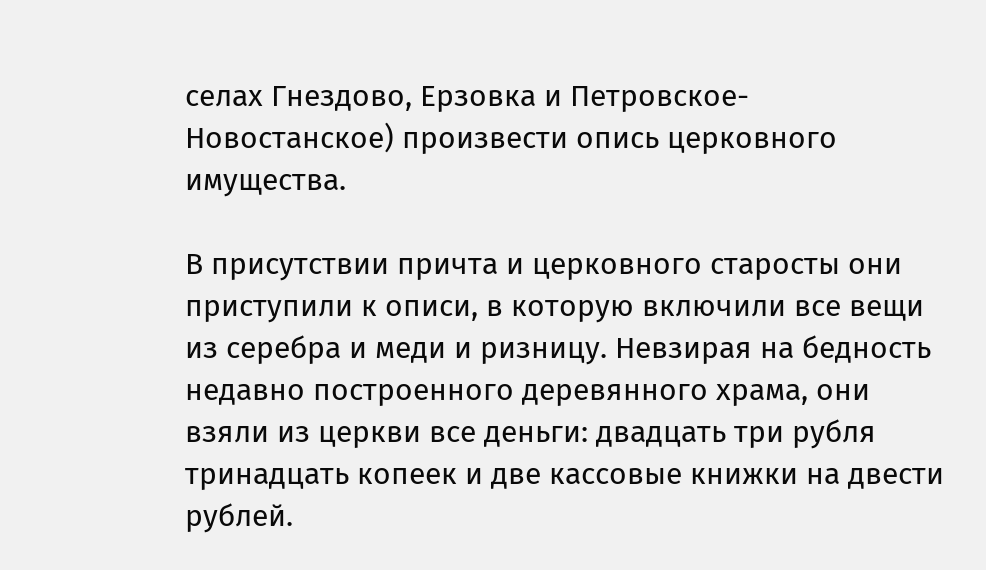селах Гнездово, Ерзовка и Петровское-Новостанское) произвести опись церковного имущества.

В присутствии причта и церковного старосты они приступили к описи, в которую включили все вещи из серебра и меди и ризницу. Невзирая на бедность недавно построенного деревянного храма, они взяли из церкви все деньги: двадцать три рубля тринадцать копеек и две кассовые книжки на двести рублей.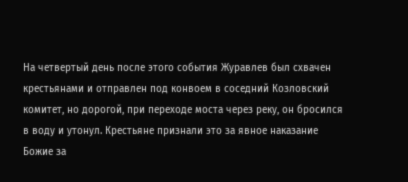На четвертый день после этого события Журавлев был схвачен крестьянами и отправлен под конвоем в соседний Козловский комитет, но дорогой, при переходе моста через реку, он бросился в воду и утонул. Крестьяне признали это за явное наказание Божие за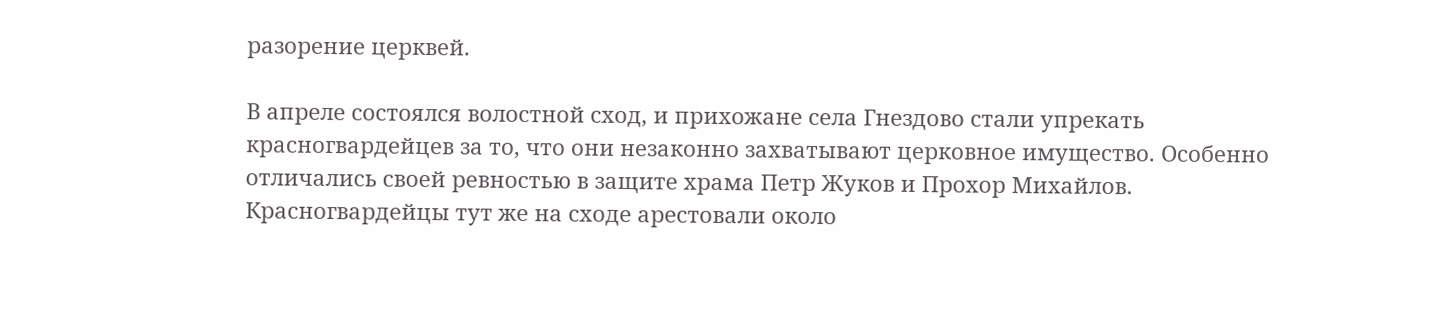разорение церквей.

В апреле состоялся волостной сход, и прихожане села Гнездово стали упрекать красногвардейцев за то, что они незаконно захватывают церковное имущество. Особенно отличались своей ревностью в защите храма Петр Жуков и Прохор Михайлов. Красногвардейцы тут же на сходе арестовали около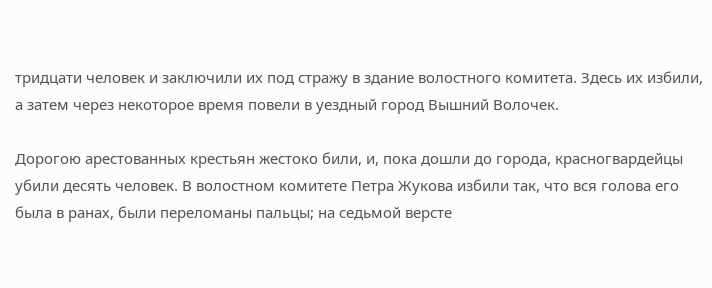тридцати человек и заключили их под стражу в здание волостного комитета. Здесь их избили, а затем через некоторое время повели в уездный город Вышний Волочек.

Дорогою арестованных крестьян жестоко били, и, пока дошли до города, красногвардейцы убили десять человек. В волостном комитете Петра Жукова избили так, что вся голова его была в ранах, были переломаны пальцы; на седьмой версте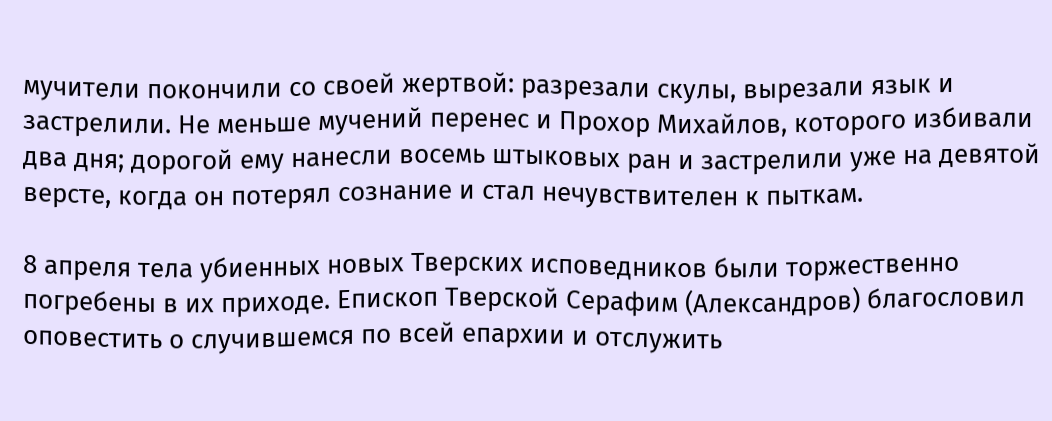мучители покончили со своей жертвой: разрезали скулы, вырезали язык и застрелили. Не меньше мучений перенес и Прохор Михайлов, которого избивали два дня; дорогой ему нанесли восемь штыковых ран и застрелили уже на девятой версте, когда он потерял сознание и стал нечувствителен к пыткам.

8 апреля тела убиенных новых Тверских исповедников были торжественно погребены в их приходе. Епископ Тверской Серафим (Александров) благословил оповестить о случившемся по всей епархии и отслужить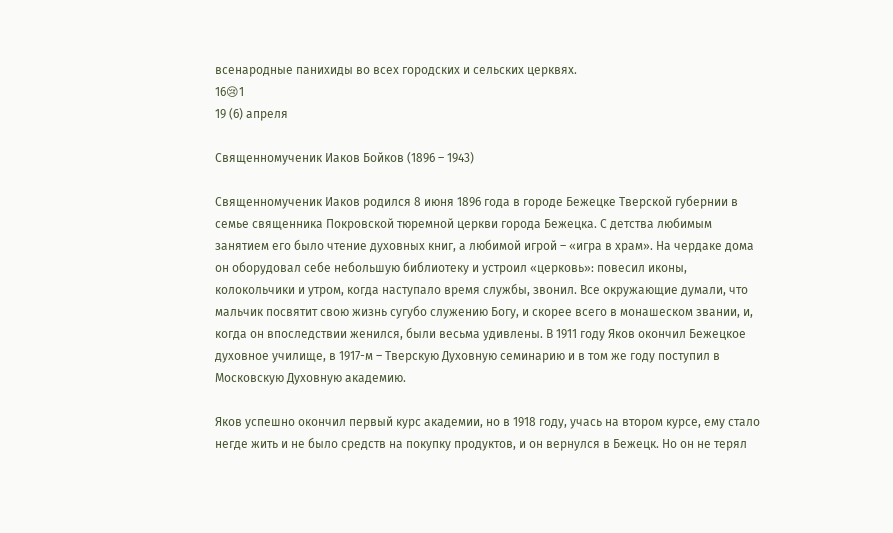всенародные панихиды во всех городских и сельских церквях.
16😢1
19 (6) апреля

Священномученик Иаков Бойков (1896 – 1943)

Священномученик Иаков родился 8 июня 1896 года в городе Бежецке Тверской губернии в семье священника Покровской тюремной церкви города Бежецка. С детства любимым занятием его было чтение духовных книг, а любимой игрой – «игра в храм». На чердаке дома он оборудовал себе небольшую библиотеку и устроил «церковь»: повесил иконы, колокольчики и утром, когда наступало время службы, звонил. Все окружающие думали, что мальчик посвятит свою жизнь сугубо служению Богу, и скорее всего в монашеском звании, и, когда он впоследствии женился, были весьма удивлены. В 1911 году Яков окончил Бежецкое духовное училище, в 1917-м – Тверскую Духовную семинарию и в том же году поступил в Московскую Духовную академию.

Яков успешно окончил первый курс академии, но в 1918 году, учась на втором курсе, ему стало негде жить и не было средств на покупку продуктов, и он вернулся в Бежецк. Но он не терял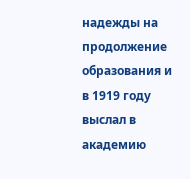надежды на продолжение образования и в 1919 году выслал в академию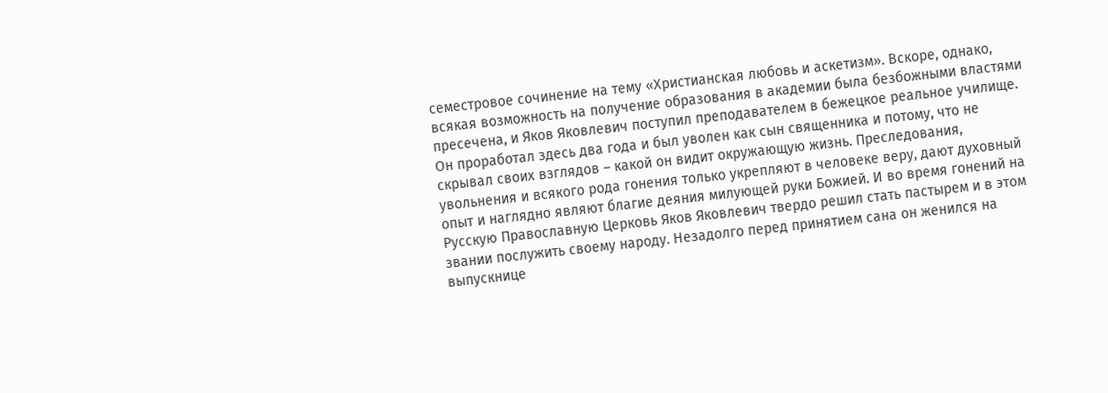семестровое сочинение на тему «Христианская любовь и аскетизм». Вскоре, однако, всякая возможность на получение образования в академии была безбожными властями пресечена, и Яков Яковлевич поступил преподавателем в бежецкое реальное училище. Он проработал здесь два года и был уволен как сын священника и потому, что не скрывал своих взглядов – какой он видит окружающую жизнь. Преследования, увольнения и всякого рода гонения только укрепляют в человеке веру, дают духовный опыт и наглядно являют благие деяния милующей руки Божией. И во время гонений на Русскую Православную Церковь Яков Яковлевич твердо решил стать пастырем и в этом звании послужить своему народу. Незадолго перед принятием сана он женился на выпускнице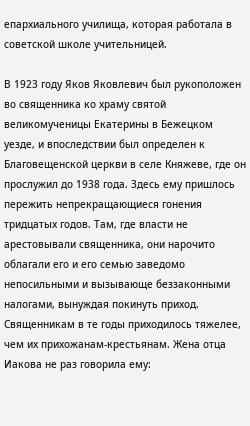епархиального училища, которая работала в советской школе учительницей.

В 1923 году Яков Яковлевич был рукоположен во священника ко храму святой великомученицы Екатерины в Бежецком уезде, и впоследствии был определен к Благовещенской церкви в селе Княжеве, где он прослужил до 1938 года. Здесь ему пришлось пережить непрекращающиеся гонения тридцатых годов. Там, где власти не арестовывали священника, они нарочито облагали его и его семью заведомо непосильными и вызывающе беззаконными налогами, вынуждая покинуть приход. Священникам в те годы приходилось тяжелее, чем их прихожанам-крестьянам. Жена отца Иакова не раз говорила ему: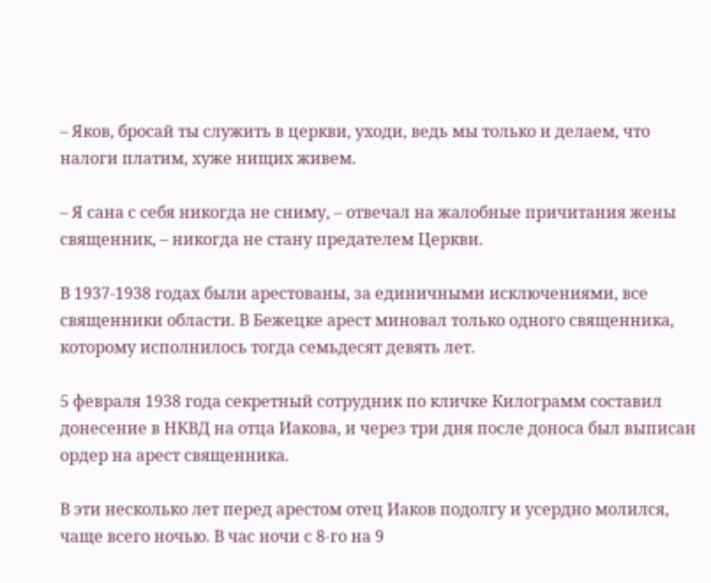– Яков, бросай ты служить в церкви, уходи, ведь мы только и делаем, что налоги платим, хуже нищих живем.

– Я сана с себя никогда не сниму, – отвечал на жалобные причитания жены священник, – никогда не стану предателем Церкви.

В 1937-1938 годах были арестованы, за единичными исключениями, все священники области. В Бежецке арест миновал только одного священника, которому исполнилось тогда семьдесят девять лет.

5 февраля 1938 года секретный сотрудник по кличке Килограмм составил донесение в НКВД на отца Иакова, и через три дня после доноса был выписан ордер на арест священника.

В эти несколько лет перед арестом отец Иаков подолгу и усердно молился, чаще всего ночью. В час ночи с 8-го на 9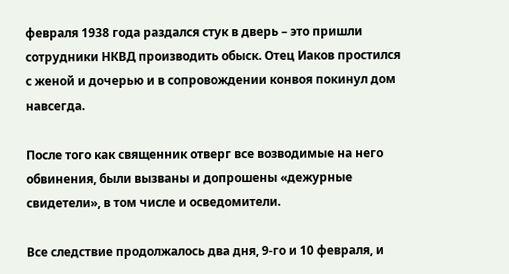февраля 1938 года раздался стук в дверь – это пришли сотрудники НКВД производить обыск. Отец Иаков простился с женой и дочерью и в сопровождении конвоя покинул дом навсегда.

После того как священник отверг все возводимые на него обвинения, были вызваны и допрошены «дежурные свидетели», в том числе и осведомители.

Все следствие продолжалось два дня, 9-го и 10 февраля, и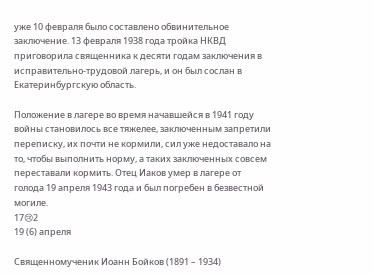уже 10 февраля было составлено обвинительное заключение. 13 февраля 1938 года тройка НКВД приговорила священника к десяти годам заключения в исправительно-трудовой лагерь, и он был сослан в Екатеринбургскую область.

Положение в лагере во время начавшейся в 1941 году войны становилось все тяжелее, заключенным запретили переписку, их почти не кормили, сил уже недоставало на то, чтобы выполнить норму, а таких заключенных совсем переставали кормить. Отец Иаков умер в лагере от голода 19 апреля 1943 года и был погребен в безвестной могиле.
17😢2
19 (6) апреля

Священномученик Иоанн Бойков (1891 – 1934)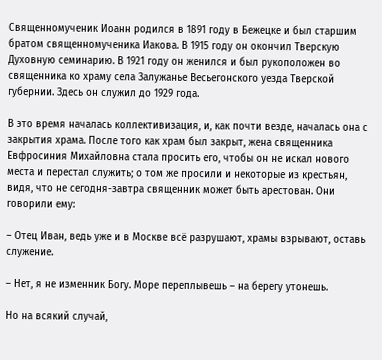Священномученик Иоанн родился в 1891 году в Бежецке и был старшим братом священномученика Иакова. В 1915 году он окончил Тверскую Духовную семинарию. В 1921 году он женился и был рукоположен во священника ко храму села Залужанье Весьегонского уезда Тверской губернии. Здесь он служил до 1929 года.

В это время началась коллективизация, и, как почти везде, началась она с закрытия храма. После того как храм был закрыт, жена священника Евфросиния Михайловна стала просить его, чтобы он не искал нового места и перестал служить; о том же просили и некоторые из крестьян, видя, что не сегодня-завтра священник может быть арестован. Они говорили ему:

– Отец Иван, ведь уже и в Москве всё разрушают, храмы взрывают, оставь служение.

– Нет, я не изменник Богу. Море переплывешь – на берегу утонешь.

Но на всякий случай,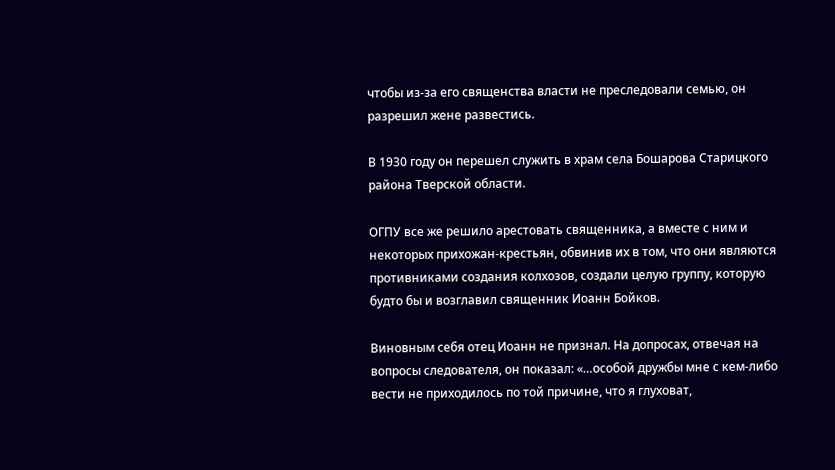чтобы из-за его священства власти не преследовали семью, он разрешил жене развестись.

В 1930 году он перешел служить в храм села Бошарова Старицкого района Тверской области.

ОГПУ все же решило арестовать священника, а вместе с ним и некоторых прихожан-крестьян, обвинив их в том, что они являются противниками создания колхозов, создали целую группу, которую будто бы и возглавил священник Иоанн Бойков.

Виновным себя отец Иоанн не признал. На допросах, отвечая на вопросы следователя, он показал: «…особой дружбы мне с кем-либо вести не приходилось по той причине, что я глуховат,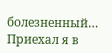болезненный… Приехал я в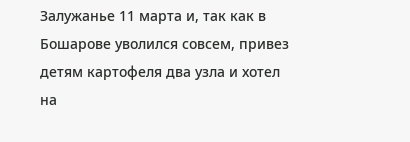Залужанье 11 марта и, так как в Бошарове уволился совсем, привез детям картофеля два узла и хотел на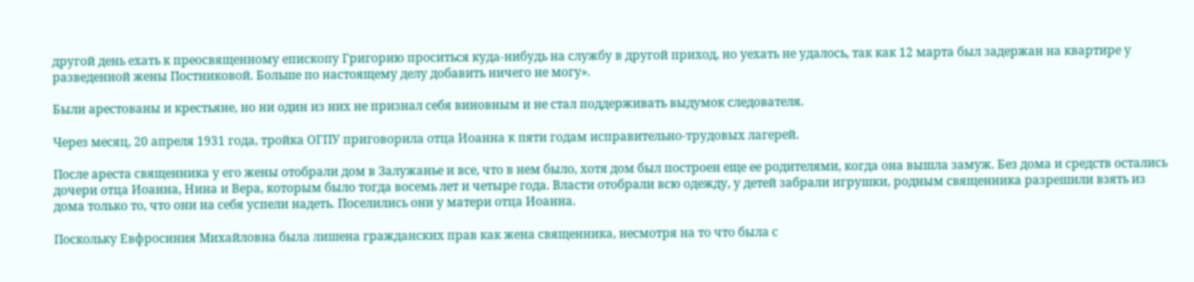другой день ехать к преосвященному епископу Григорию проситься куда-нибудь на службу в другой приход, но уехать не удалось, так как 12 марта был задержан на квартире у разведенной жены Постниковой. Больше по настоящему делу добавить ничего не могу».

Были арестованы и крестьяне, но ни один из них не признал себя виновным и не стал поддерживать выдумок следователя.

Через месяц, 20 апреля 1931 года, тройка ОГПУ приговорила отца Иоанна к пяти годам исправительно-трудовых лагерей.

После ареста священника у его жены отобрали дом в Залужанье и все, что в нем было, хотя дом был построен еще ее родителями, когда она вышла замуж. Без дома и средств остались дочери отца Иоанна, Нина и Вера, которым было тогда восемь лет и четыре года. Власти отобрали всю одежду, у детей забрали игрушки, родным священника разрешили взять из дома только то, что они на себя успели надеть. Поселились они у матери отца Иоанна.

Поскольку Евфросиния Михайловна была лишена гражданских прав как жена священника, несмотря на то что была с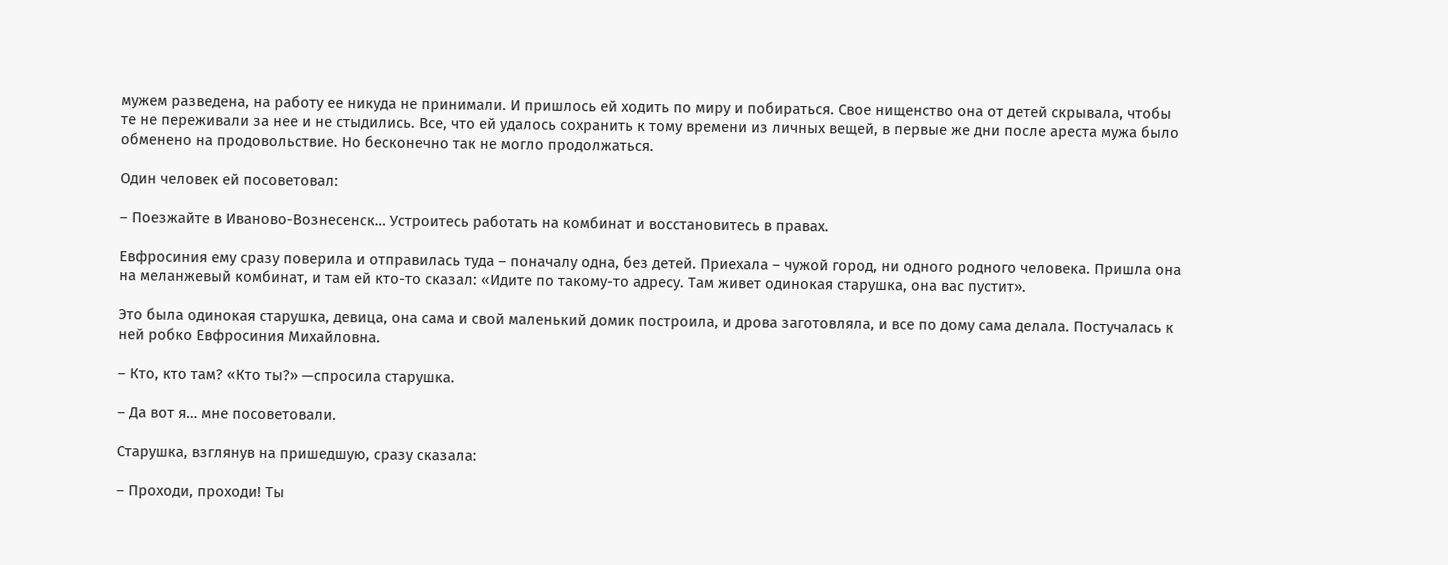мужем разведена, на работу ее никуда не принимали. И пришлось ей ходить по миру и побираться. Свое нищенство она от детей скрывала, чтобы те не переживали за нее и не стыдились. Все, что ей удалось сохранить к тому времени из личных вещей, в первые же дни после ареста мужа было обменено на продовольствие. Но бесконечно так не могло продолжаться.

Один человек ей посоветовал:

– Поезжайте в Иваново-Вознесенск… Устроитесь работать на комбинат и восстановитесь в правах.

Евфросиния ему сразу поверила и отправилась туда – поначалу одна, без детей. Приехала – чужой город, ни одного родного человека. Пришла она на меланжевый комбинат, и там ей кто-то сказал: «Идите по такому-то адресу. Там живет одинокая старушка, она вас пустит».

Это была одинокая старушка, девица, она сама и свой маленький домик построила, и дрова заготовляла, и все по дому сама делала. Постучалась к ней робко Евфросиния Михайловна.

– Кто, кто там? «Кто ты?» —спросила старушка.

– Да вот я… мне посоветовали.

Старушка, взглянув на пришедшую, сразу сказала:

– Проходи, проходи! Ты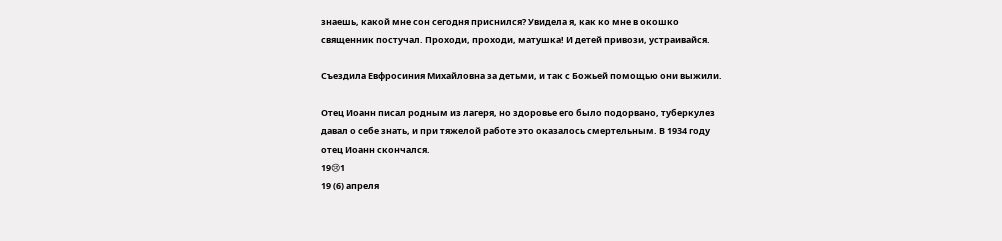знаешь, какой мне сон сегодня приснился? Увидела я, как ко мне в окошко священник постучал. Проходи, проходи, матушка! И детей привози, устраивайся.

Съездила Евфросиния Михайловна за детьми, и так с Божьей помощью они выжили.

Отец Иоанн писал родным из лагеря, но здоровье его было подорвано, туберкулез давал о себе знать, и при тяжелой работе это оказалось смертельным. В 1934 году отец Иоанн скончался.
19😢1
19 (6) апреля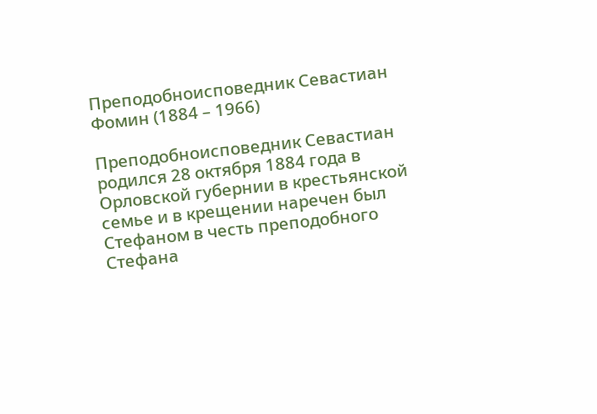Преподобноисповедник Севастиан Фомин (1884 – 1966)

Преподобноисповедник Севастиан родился 28 октября 1884 года в Орловской губернии в крестьянской семье и в крещении наречен был Стефаном в честь преподобного Стефана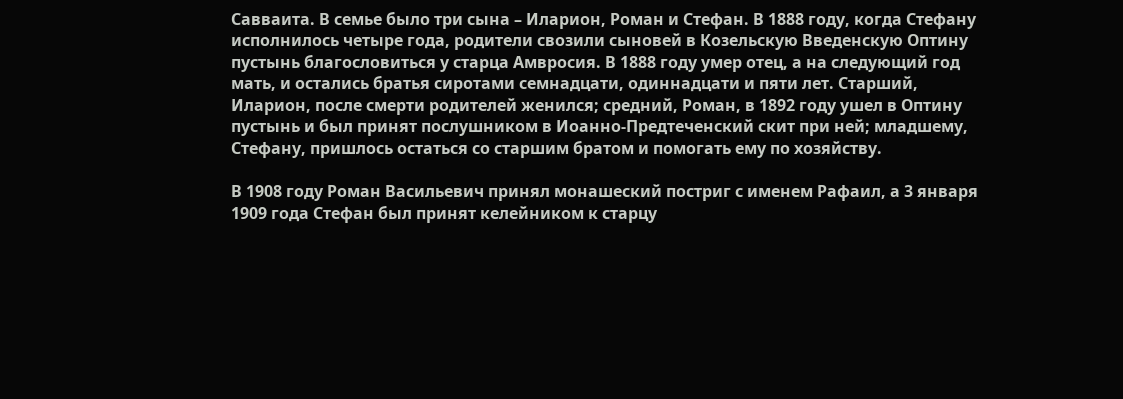Савваита. В семье было три сына – Иларион, Роман и Стефан. В 1888 году, когда Стефану исполнилось четыре года, родители свозили сыновей в Козельскую Введенскую Оптину пустынь благословиться у старца Амвросия. В 1888 году умер отец, а на следующий год мать, и остались братья сиротами семнадцати, одиннадцати и пяти лет. Старший, Иларион, после смерти родителей женился; средний, Роман, в 1892 году ушел в Оптину пустынь и был принят послушником в Иоанно-Предтеченский скит при ней; младшему, Стефану, пришлось остаться со старшим братом и помогать ему по хозяйству.

В 1908 году Роман Васильевич принял монашеский постриг с именем Рафаил, а 3 января 1909 года Стефан был принят келейником к старцу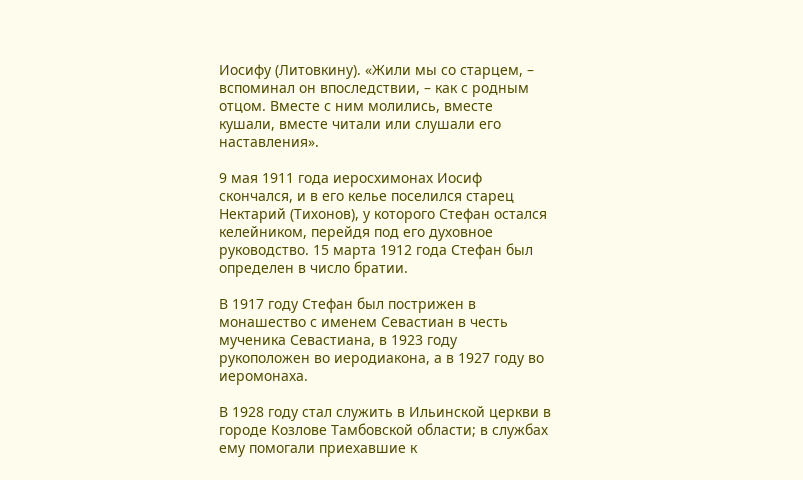Иосифу (Литовкину). «Жили мы со старцем, – вспоминал он впоследствии, – как с родным отцом. Вместе с ним молились, вместе кушали, вместе читали или слушали его наставления».

9 мая 1911 года иеросхимонах Иосиф скончался, и в его келье поселился старец Нектарий (Тихонов), у которого Стефан остался келейником, перейдя под его духовное руководство. 15 марта 1912 года Стефан был определен в число братии.

В 1917 году Стефан был пострижен в монашество с именем Севастиан в честь мученика Севастиана, в 1923 году рукоположен во иеродиакона, а в 1927 году во иеромонаха.

В 1928 году стал служить в Ильинской церкви в городе Козлове Тамбовской области; в службах ему помогали приехавшие к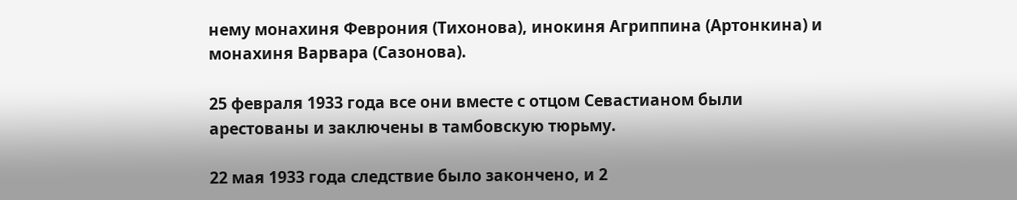нему монахиня Феврония (Тихонова), инокиня Агриппина (Артонкина) и монахиня Варвара (Сазонова).

25 февраля 1933 года все они вместе с отцом Севастианом были арестованы и заключены в тамбовскую тюрьму.

22 мая 1933 года следствие было закончено, и 2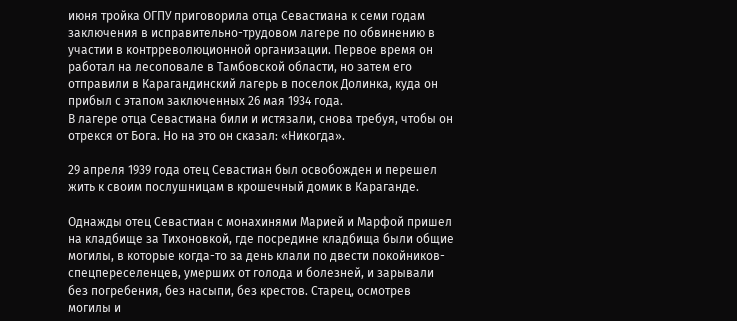июня тройка ОГПУ приговорила отца Севастиана к семи годам заключения в исправительно-трудовом лагере по обвинению в участии в контрреволюционной организации. Первое время он работал на лесоповале в Тамбовской области, но затем его отправили в Карагандинский лагерь в поселок Долинка, куда он прибыл с этапом заключенных 26 мая 1934 года.
В лагере отца Севастиана били и истязали, снова требуя, чтобы он отрекся от Бога. Но на это он сказал: «Никогда».

29 апреля 1939 года отец Севастиан был освобожден и перешел жить к своим послушницам в крошечный домик в Караганде.

Однажды отец Севастиан с монахинями Марией и Марфой пришел на кладбище за Тихоновкой, где посредине кладбища были общие могилы, в которые когда-то за день клали по двести покойников-спецпереселенцев, умерших от голода и болезней, и зарывали без погребения, без насыпи, без крестов. Старец, осмотрев могилы и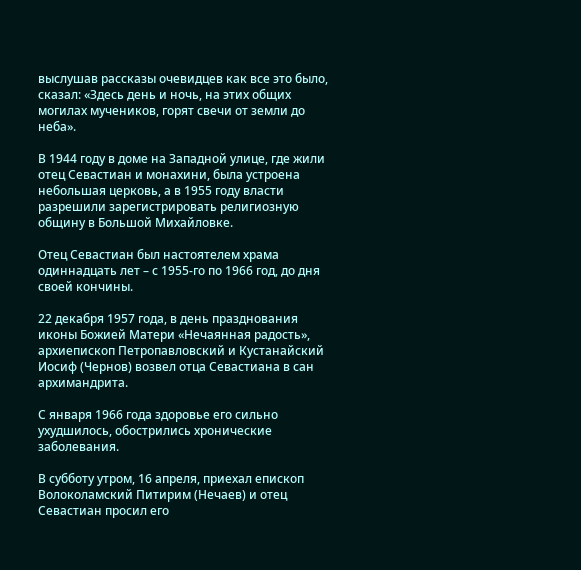выслушав рассказы очевидцев как все это было, сказал: «Здесь день и ночь, на этих общих могилах мучеников, горят свечи от земли до неба».

В 1944 году в доме на Западной улице, где жили отец Севастиан и монахини, была устроена небольшая церковь, а в 1955 году власти разрешили зарегистрировать религиозную общину в Большой Михайловке.

Отец Севастиан был настоятелем храма одиннадцать лет – с 1955-го по 1966 год, до дня своей кончины.

22 декабря 1957 года, в день празднования иконы Божией Матери «Нечаянная радость», архиепископ Петропавловский и Кустанайский Иосиф (Чернов) возвел отца Севастиана в сан архимандрита.

С января 1966 года здоровье его сильно ухудшилось, обострились хронические заболевания.

В субботу утром, 16 апреля, приехал епископ Волоколамский Питирим (Нечаев) и отец Севастиан просил его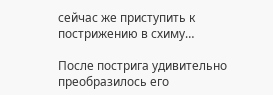сейчас же приступить к пострижению в схиму…

После пострига удивительно преобразилось его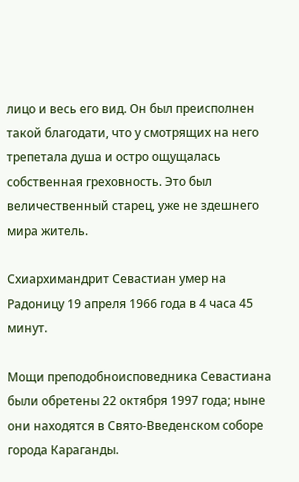лицо и весь его вид. Он был преисполнен такой благодати, что у смотрящих на него трепетала душа и остро ощущалась собственная греховность. Это был величественный старец, уже не здешнего мира житель.

Схиархимандрит Севастиан умер на Радоницу 19 апреля 1966 года в 4 часа 45 минут.

Мощи преподобноисповедника Севастиана были обретены 22 октября 1997 года; ныне они находятся в Свято-Введенском соборе города Караганды.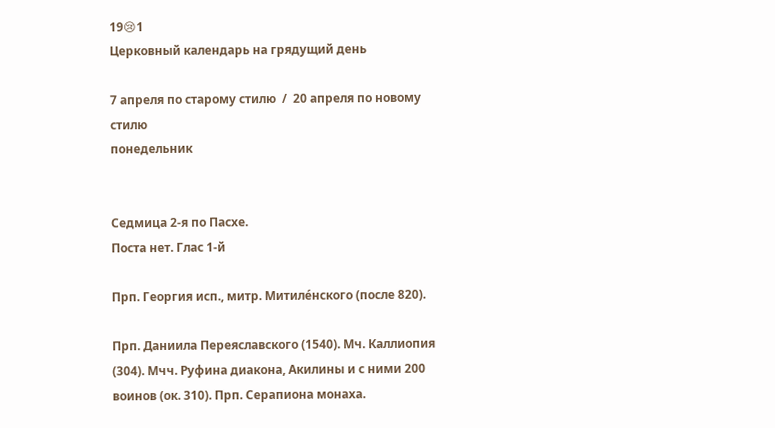19😢1
Церковный календарь на грядущий день

7 апреля по старому стилю  /  20 апреля по новому стилю
понедельник


Седмица 2-я по Пасхе.
Поста нет. Глас 1-й

Прп. Георгия исп., митр. Митиле́нского (после 820).

Прп. Даниила Переяславского (1540). Мч. Каллиопия (304). Мчч. Руфина диакона, Акилины и с ними 200 воинов (ок. 310). Прп. Серапиона монаха.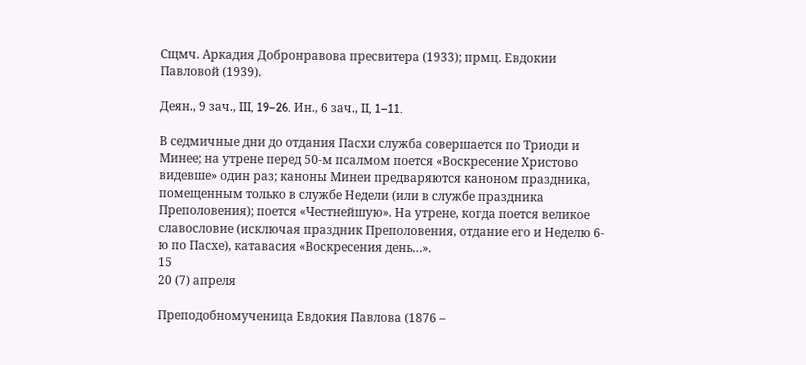Сщмч. Аркадия Добронравова пресвитера (1933); прмц. Евдокии Павловой (1939).

Деян., 9 зач., III, 19–26. Ин., 6 зач., II, 1–11.

В седмичные дни до отдания Пасхи служба совершается по Триоди и Минее; на утрене перед 50-м псалмом поется «Воскресение Христово видевше» один раз; каноны Минеи предваряются каноном праздника, помещенным только в службе Недели (или в службе праздника Преполовения); поется «Честнейшую». На утрене, когда поется великое славословие (исключая праздник Преполовения, отдание его и Неделю 6-ю по Пасхе), катавасия «Воскресения день…».
15
20 (7) апреля

Преподобномученица Евдокия Павлова (1876 –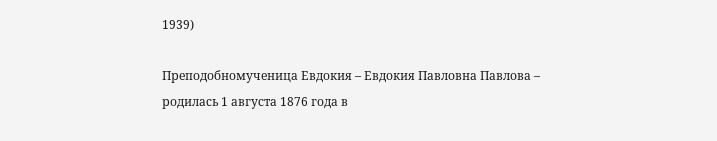1939)

Преподобномученица Евдокия – Евдокия Павловна Павлова – родилась 1 августа 1876 года в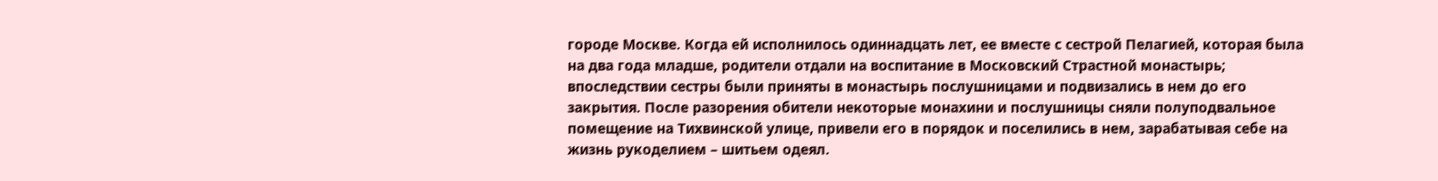городе Москве. Когда ей исполнилось одиннадцать лет, ее вместе с сестрой Пелагией, которая была на два года младше, родители отдали на воспитание в Московский Страстной монастырь; впоследствии сестры были приняты в монастырь послушницами и подвизались в нем до его закрытия. После разорения обители некоторые монахини и послушницы сняли полуподвальное помещение на Тихвинской улице, привели его в порядок и поселились в нем, зарабатывая себе на жизнь рукоделием – шитьем одеял.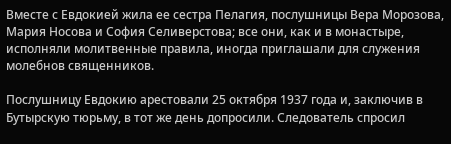Вместе с Евдокией жила ее сестра Пелагия, послушницы Вера Морозова, Мария Носова и София Селиверстова; все они, как и в монастыре, исполняли молитвенные правила, иногда приглашали для служения молебнов священников.

Послушницу Евдокию арестовали 25 октября 1937 года и, заключив в Бутырскую тюрьму, в тот же день допросили. Следователь спросил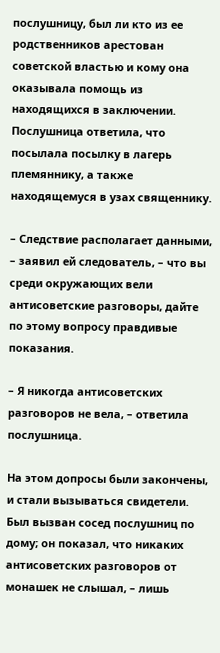послушницу, был ли кто из ее родственников арестован советской властью и кому она оказывала помощь из находящихся в заключении. Послушница ответила, что посылала посылку в лагерь племяннику, а также находящемуся в узах священнику.

– Следствие располагает данными, – заявил ей следователь, – что вы среди окружающих вели антисоветские разговоры, дайте по этому вопросу правдивые показания.

– Я никогда антисоветских разговоров не вела, – ответила послушница.

На этом допросы были закончены, и стали вызываться свидетели. Был вызван сосед послушниц по дому; он показал, что никаких антисоветских разговоров от монашек не слышал, – лишь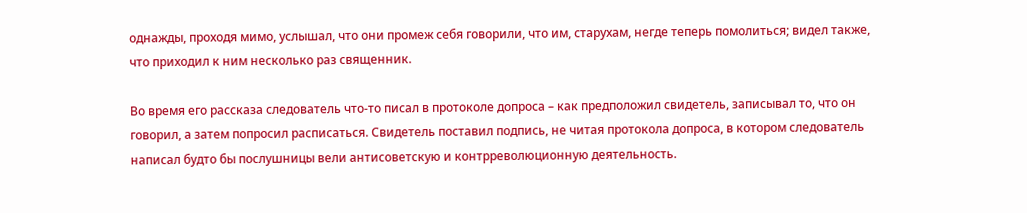однажды, проходя мимо, услышал, что они промеж себя говорили, что им, старухам, негде теперь помолиться; видел также, что приходил к ним несколько раз священник.

Во время его рассказа следователь что-то писал в протоколе допроса – как предположил свидетель, записывал то, что он говорил, а затем попросил расписаться. Свидетель поставил подпись, не читая протокола допроса, в котором следователь написал будто бы послушницы вели антисоветскую и контрреволюционную деятельность.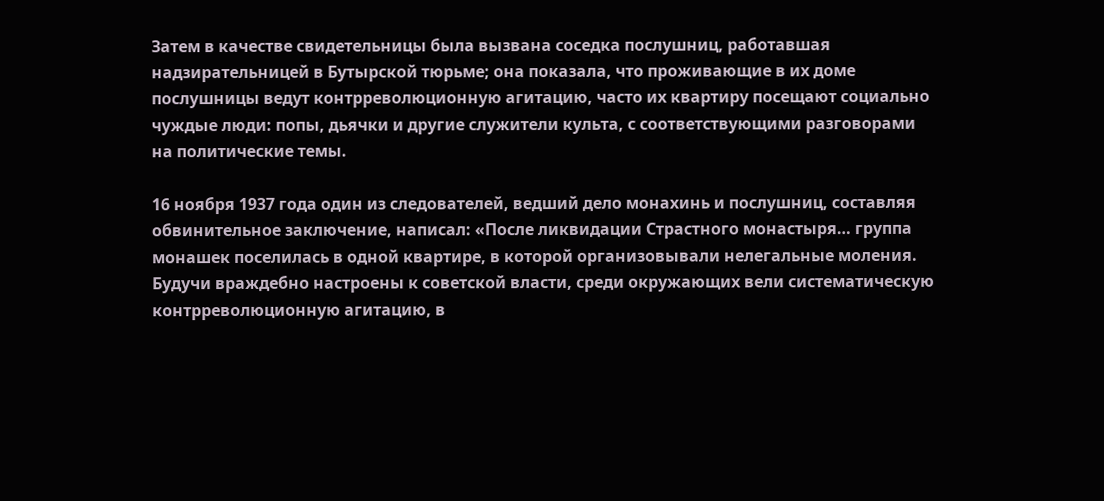Затем в качестве свидетельницы была вызвана соседка послушниц, работавшая надзирательницей в Бутырской тюрьме; она показала, что проживающие в их доме послушницы ведут контрреволюционную агитацию, часто их квартиру посещают социально чуждые люди: попы, дьячки и другие служители культа, с соответствующими разговорами на политические темы.

16 ноября 1937 года один из следователей, ведший дело монахинь и послушниц, составляя обвинительное заключение, написал: «После ликвидации Страстного монастыря… группа монашек поселилась в одной квартире, в которой организовывали нелегальные моления. Будучи враждебно настроены к советской власти, среди окружающих вели систематическую контрреволюционную агитацию, в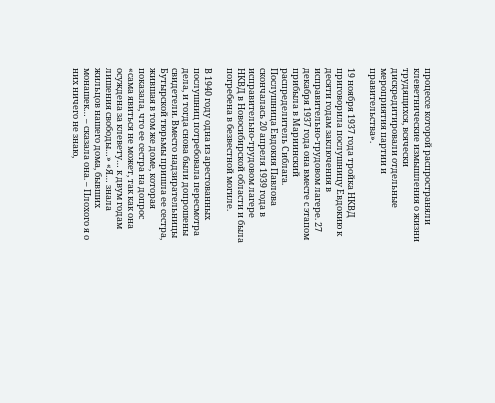процессе которой распространяли клеветнические измышления о жизни трудящихся, всячески дискредитировали отдельные мероприятия партии и правительства».

19 ноября 1937 года тройка НКВД приговорила послушницу Евдокию к десяти годам заключения в исправительно-трудовом лагере. 27 декабря 1937 года она вместе с этапом прибыла в Мариинский распределитель Сиблага. Послушница Евдокия Павлова скончалась 20 апреля 1939 года в исправительно-трудовом лагере НКВД в Новосибирской области и была погребена в безвестной могиле.

В 1940 году одна из арестованных послушниц потребовала пересмотра дела, и тогда снова были допрошены свидетели. Вместо надзирательницы Бутырской тюрьмы пришла ее сестра, жившая в том же доме, которая показала, что ее сестра на допрос «сама явиться не может, так как она осуждена за клевету… к двум годам лишения свободы…» «Я… знала жильцов нашего дома, бывших монашек… – сказала она. – Плохого я о них ничего не знаю,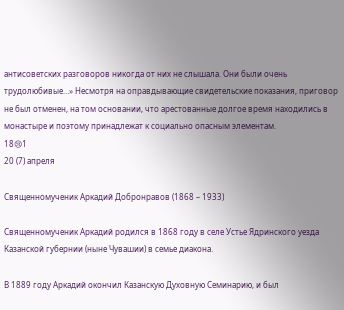антисоветских разговоров никогда от них не слышала. Они были очень трудолюбивые…» Несмотря на оправдывающие свидетельские показания, приговор не был отменен, на том основании, что арестованные долгое время находились в монастыре и поэтому принадлежат к социально опасным элементам.
18😢1
20 (7) апреля

Священномученик Аркадий Добронравов (1868 – 1933)

Священномученик Аркадий родился в 1868 году в селе Устье Ядринского уезда Казанской губернии (ныне Чувашии) в семье диакона.

В 1889 году Аркадий окончил Казанскую Духовную Семинарию, и был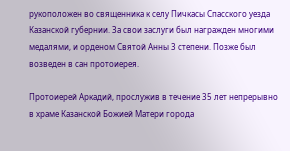рукоположен во священника к селу Пичкасы Спасского уезда Казанской губернии. За свои заслуги был награжден многими медалями, и орденом Святой Анны 3 степени. Позже был возведен в сан протоиерея.

Протоиерей Аркадий, прослужив в течение 35 лет непрерывно в храме Казанской Божией Матери города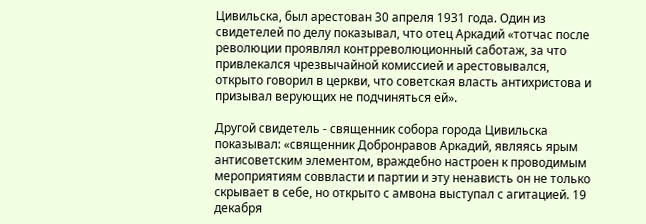Цивильска, был арестован 30 апреля 1931 года. Один из свидетелей по делу показывал, что отец Аркадий «тотчас после революции проявлял контрреволюционный саботаж, за что привлекался чрезвычайной комиссией и арестовывался, открыто говорил в церкви, что советская власть антихристова и призывал верующих не подчиняться ей».

Другой свидетель - священник собора города Цивильска показывал: «священник Добронравов Аркадий, являясь ярым антисоветским элементом, враждебно настроен к проводимым мероприятиям соввласти и партии и эту ненависть он не только скрывает в себе, но открыто с амвона выступал с агитацией. 19 декабря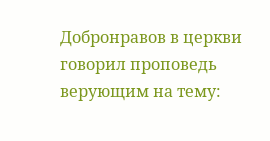Добронравов в церкви говорил проповедь верующим на тему: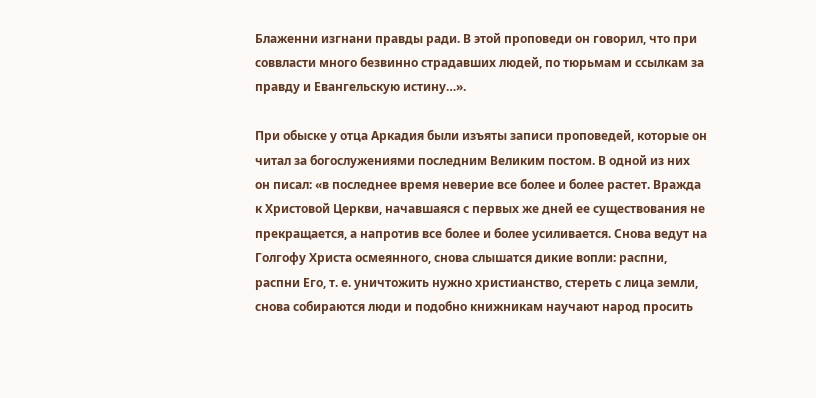Блаженни изгнани правды ради. В этой проповеди он говорил, что при соввласти много безвинно страдавших людей, по тюрьмам и ссылкам за правду и Евангельскую истину…».

При обыске у отца Аркадия были изъяты записи проповедей, которые он читал за богослужениями последним Великим постом. В одной из них он писал: «в последнее время неверие все более и более растет. Вражда к Христовой Церкви, начавшаяся с первых же дней ее существования не прекращается, а напротив все более и более усиливается. Снова ведут на Голгофу Христа осмеянного, снова слышатся дикие вопли: распни, распни Его, т. е. уничтожить нужно христианство, стереть с лица земли, снова собираются люди и подобно книжникам научают народ просить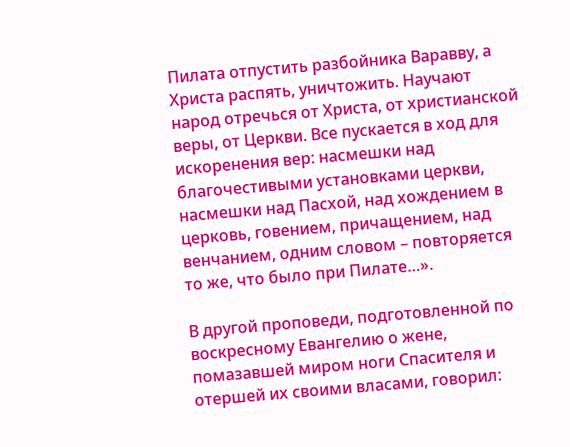Пилата отпустить разбойника Варавву, а Христа распять, уничтожить. Научают народ отречься от Христа, от христианской веры, от Церкви. Все пускается в ход для искоренения вер: насмешки над благочестивыми установками церкви, насмешки над Пасхой, над хождением в церковь, говением, причащением, над венчанием, одним словом – повторяется то же, что было при Пилате…».

В другой проповеди, подготовленной по воскресному Евангелию о жене, помазавшей миром ноги Спасителя и отершей их своими власами, говорил: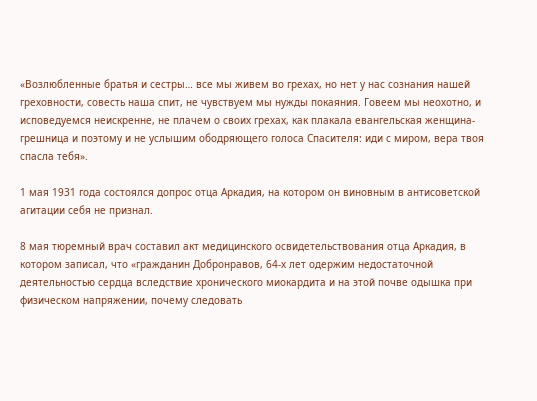«Возлюбленные братья и сестры… все мы живем во грехах, но нет у нас сознания нашей греховности, совесть наша спит, не чувствуем мы нужды покаяния. Говеем мы неохотно, и исповедуемся неискренне, не плачем о своих грехах, как плакала евангельская женщина-грешница и поэтому и не услышим ободряющего голоса Спасителя: иди с миром, вера твоя спасла тебя».

1 мая 1931 года состоялся допрос отца Аркадия, на котором он виновным в антисоветской агитации себя не признал.

8 мая тюремный врач составил акт медицинского освидетельствования отца Аркадия, в котором записал, что «гражданин Добронравов, 64-х лет одержим недостаточной деятельностью сердца вследствие хронического миокардита и на этой почве одышка при физическом напряжении, почему следовать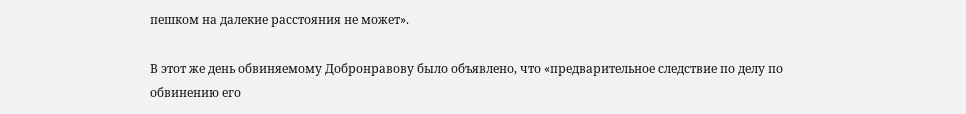пешком на далекие расстояния не может».

В этот же день обвиняемому Добронравову было объявлено, что «предварительное следствие по делу по обвинению его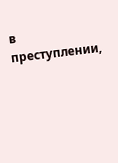в преступлении,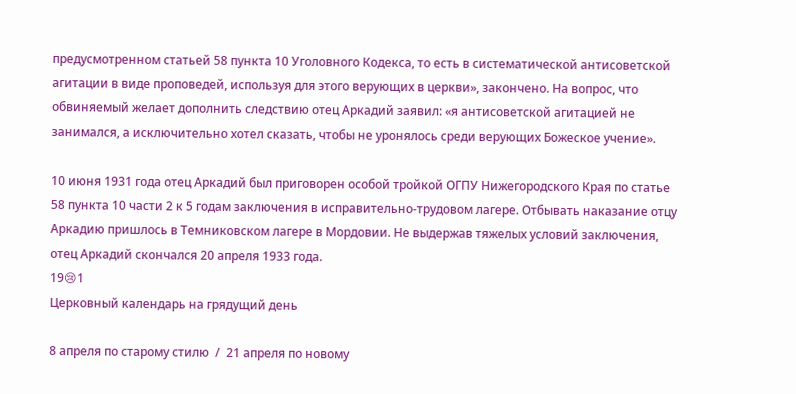предусмотренном статьей 58 пункта 10 Уголовного Кодекса, то есть в систематической антисоветской агитации в виде проповедей, используя для этого верующих в церкви», закончено. На вопрос, что обвиняемый желает дополнить следствию отец Аркадий заявил: «я антисоветской агитацией не занимался, а исключительно хотел сказать, чтобы не уронялось среди верующих Божеское учение».

10 июня 1931 года отец Аркадий был приговорен особой тройкой ОГПУ Нижегородского Края по статье 58 пункта 10 части 2 к 5 годам заключения в исправительно-трудовом лагере. Отбывать наказание отцу Аркадию пришлось в Темниковском лагере в Мордовии. Не выдержав тяжелых условий заключения, отец Аркадий скончался 20 апреля 1933 года.
19😢1
Церковный календарь на грядущий день

8 апреля по старому стилю  /  21 апреля по новому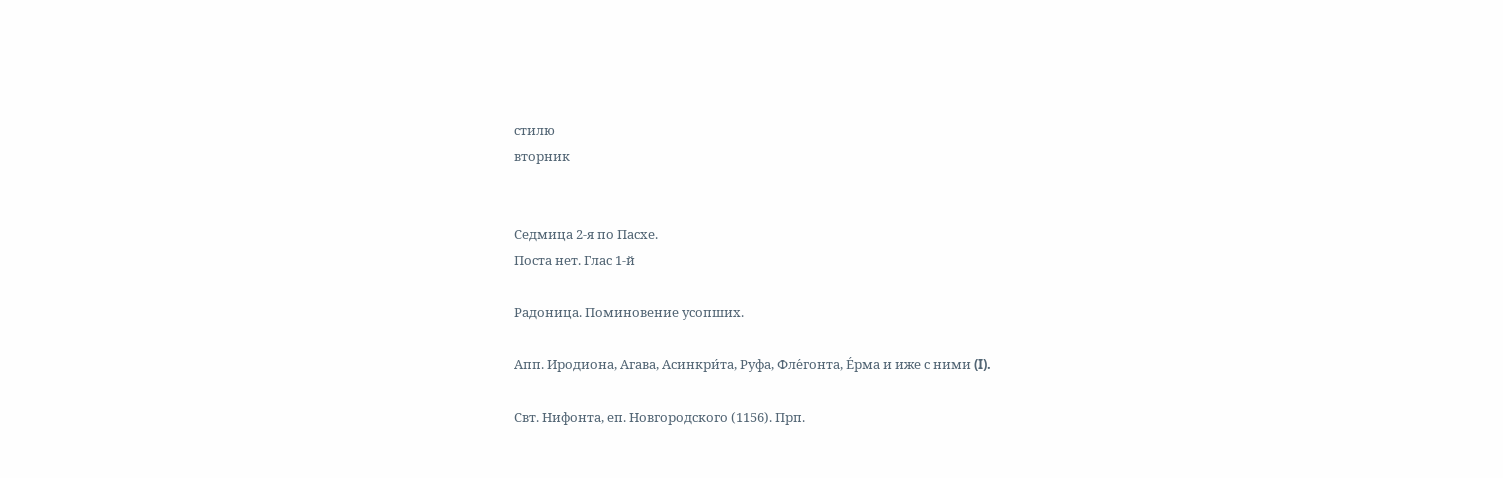стилю
вторник


Седмица 2-я по Пасхе.
Поста нет. Глас 1-й

Радоница. Поминовение усопших.

Апп. Иродиона, Агава, Асинкри́та, Руфа, Фле́гонта, Е́рма и иже с ними (I).

Свт. Нифонта, еп. Новгородского (1156). Прп.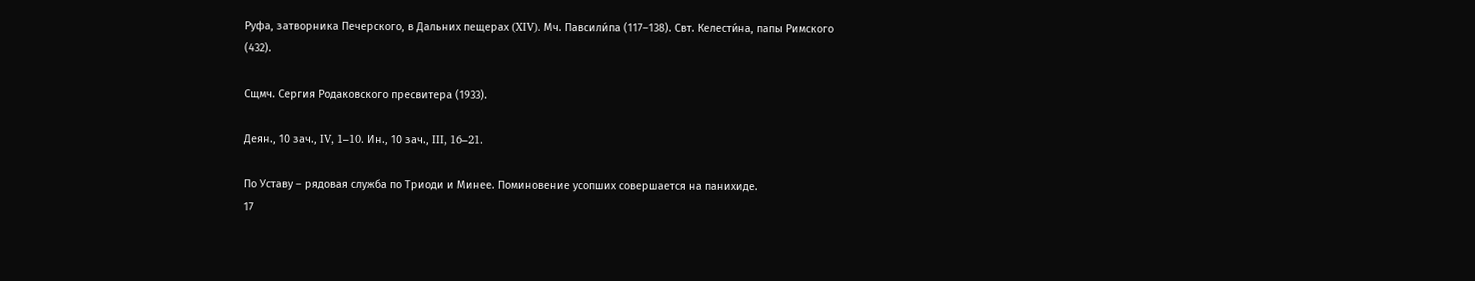Руфа, затворника Печерского, в Дальних пещерах (XIV). Мч. Павсили́па (117–138). Свт. Келести́на, папы Римского (432).

Сщмч. Сергия Родаковского пресвитера (1933).

Деян., 10 зач., IV, 1–10. Ин., 10 зач., III, 16–21.

По Уставу – рядовая служба по Триоди и Минее. Поминовение усопших совершается на панихиде.
17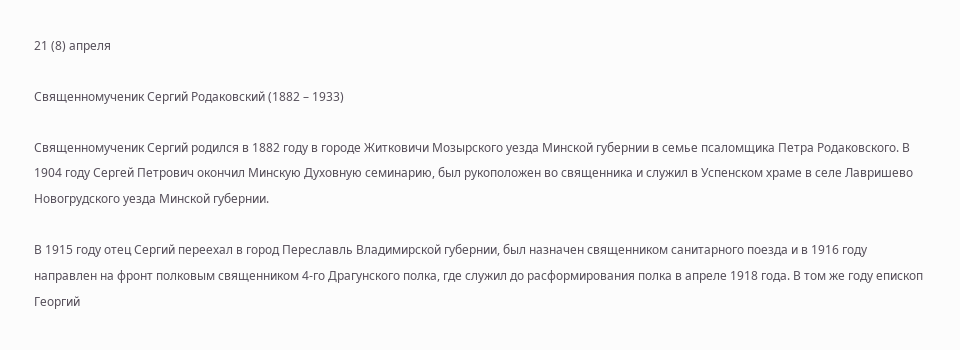21 (8) апреля

Священномученик Сергий Родаковский (1882 – 1933)

Священномученик Сергий родился в 1882 году в городе Житковичи Мозырского уезда Минской губернии в семье псаломщика Петра Родаковского. В 1904 году Сергей Петрович окончил Минскую Духовную семинарию, был рукоположен во священника и служил в Успенском храме в селе Лавришево Новогрудского уезда Минской губернии.

В 1915 году отец Сергий переехал в город Переславль Владимирской губернии, был назначен священником санитарного поезда и в 1916 году направлен на фронт полковым священником 4-го Драгунского полка, где служил до расформирования полка в апреле 1918 года. В том же году епископ Георгий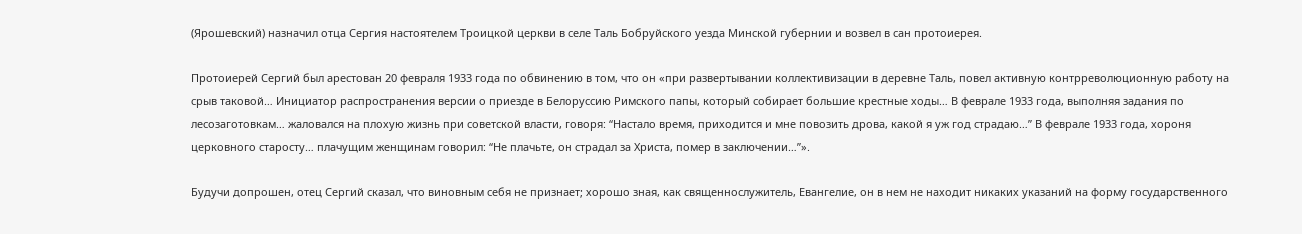(Ярошевский) назначил отца Сергия настоятелем Троицкой церкви в селе Таль Бобруйского уезда Минской губернии и возвел в сан протоиерея.

Протоиерей Сергий был арестован 20 февраля 1933 года по обвинению в том, что он «при развертывании коллективизации в деревне Таль, повел активную контрреволюционную работу на срыв таковой… Инициатор распространения версии о приезде в Белоруссию Римского папы, который собирает большие крестные ходы… В феврале 1933 года, выполняя задания по лесозаготовкам… жаловался на плохую жизнь при советской власти, говоря: “Настало время, приходится и мне повозить дрова, какой я уж год страдаю…” В феврале 1933 года, хороня церковного старосту… плачущим женщинам говорил: “Не плачьте, он страдал за Христа, помер в заключении…”».

Будучи допрошен, отец Сергий сказал, что виновным себя не признает; хорошо зная, как священнослужитель, Евангелие, он в нем не находит никаких указаний на форму государственного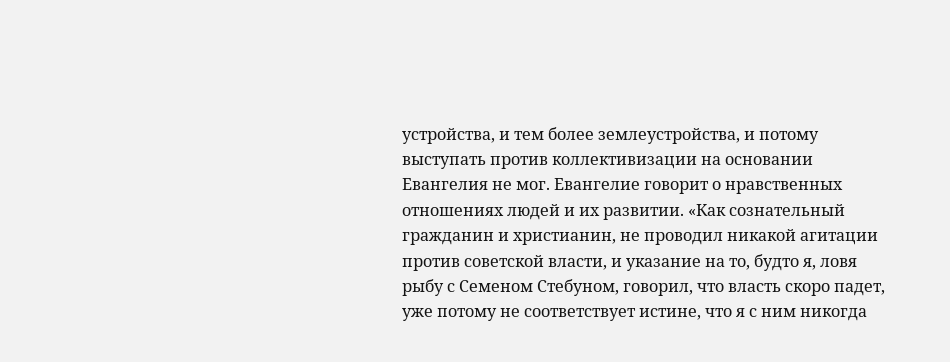устройства, и тем более землеустройства, и потому выступать против коллективизации на основании Евангелия не мог. Евангелие говорит о нравственных отношениях людей и их развитии. «Как сознательный гражданин и христианин, не проводил никакой агитации против советской власти, и указание на то, будто я, ловя рыбу с Семеном Стебуном, говорил, что власть скоро падет, уже потому не соответствует истине, что я с ним никогда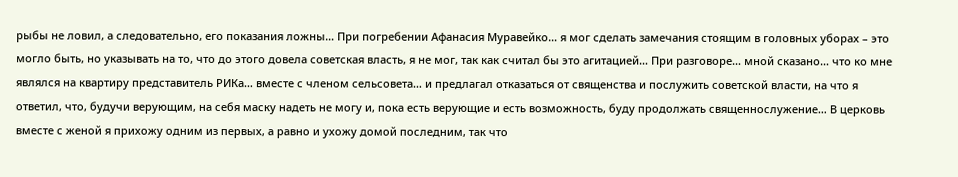рыбы не ловил, а следовательно, его показания ложны… При погребении Афанасия Муравейко… я мог сделать замечания стоящим в головных уборах – это могло быть, но указывать на то, что до этого довела советская власть, я не мог, так как считал бы это агитацией… При разговоре… мной сказано… что ко мне являлся на квартиру представитель РИКа… вместе с членом сельсовета… и предлагал отказаться от священства и послужить советской власти, на что я ответил, что, будучи верующим, на себя маску надеть не могу и, пока есть верующие и есть возможность, буду продолжать священнослужение… В церковь вместе с женой я прихожу одним из первых, а равно и ухожу домой последним, так что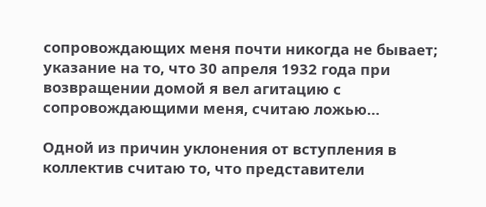сопровождающих меня почти никогда не бывает; указание на то, что 30 апреля 1932 года при возвращении домой я вел агитацию с сопровождающими меня, считаю ложью…

Одной из причин уклонения от вступления в коллектив считаю то, что представители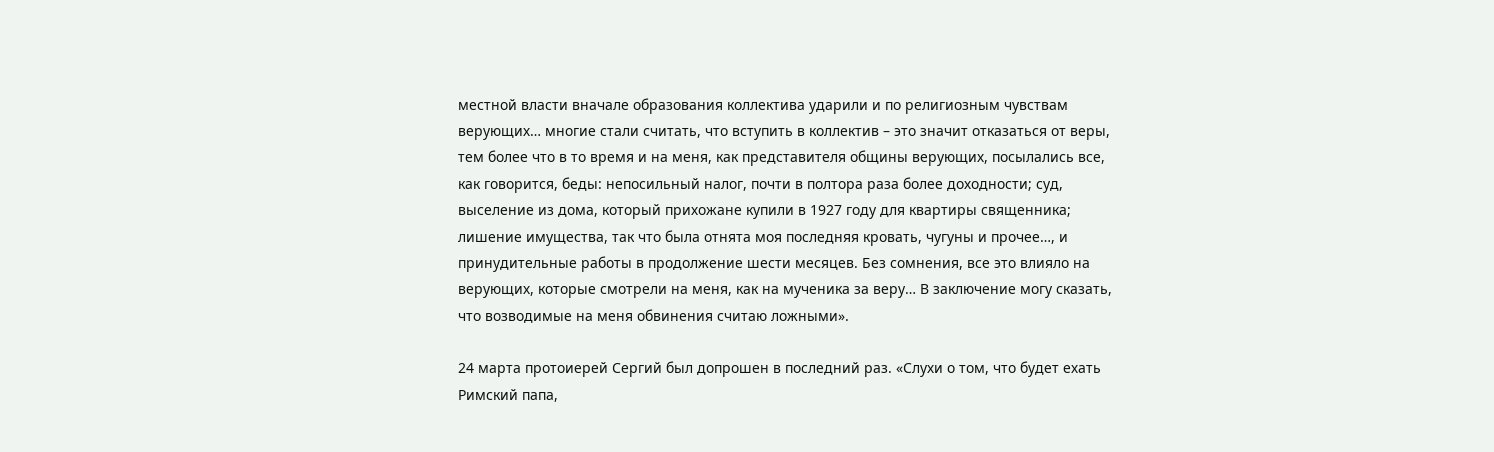местной власти вначале образования коллектива ударили и по религиозным чувствам верующих… многие стали считать, что вступить в коллектив – это значит отказаться от веры, тем более что в то время и на меня, как представителя общины верующих, посылались все, как говорится, беды: непосильный налог, почти в полтора раза более доходности; суд, выселение из дома, который прихожане купили в 1927 году для квартиры священника; лишение имущества, так что была отнята моя последняя кровать, чугуны и прочее…, и принудительные работы в продолжение шести месяцев. Без сомнения, все это влияло на верующих, которые смотрели на меня, как на мученика за веру… В заключение могу сказать, что возводимые на меня обвинения считаю ложными».

24 марта протоиерей Сергий был допрошен в последний раз. «Слухи о том, что будет ехать Римский папа,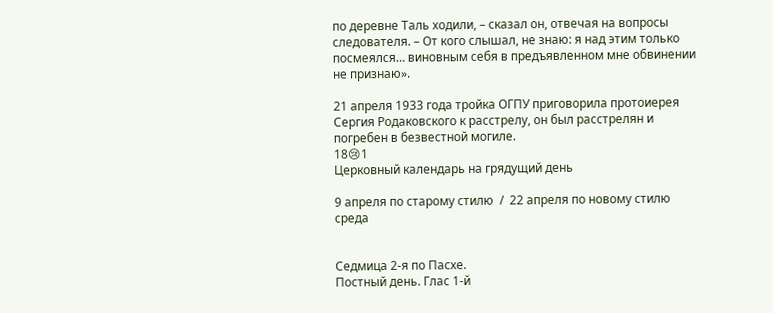по деревне Таль ходили, – сказал он, отвечая на вопросы следователя. – От кого слышал, не знаю: я над этим только посмеялся… виновным себя в предъявленном мне обвинении не признаю».

21 апреля 1933 года тройка ОГПУ приговорила протоиерея Сергия Родаковского к расстрелу, он был расстрелян и погребен в безвестной могиле.
18😢1
Церковный календарь на грядущий день

9 апреля по старому стилю  /  22 апреля по новому стилю
cреда


Седмица 2-я по Пасхе.
Постный день. Глас 1-й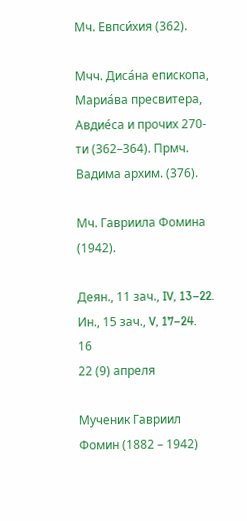Мч. Евпси́хия (362).

Мчч. Диса́на епископа, Мариа́ва пресвитера, Авдие́са и прочих 270-ти (362–364). Прмч. Вадима архим. (376).

Мч. Гавриила Фомина (1942).

Деян., 11 зач., IV, 13–22. Ин., 15 зач., V, 17–24.
16
22 (9) апреля

Мученик Гавриил Фомин (1882 – 1942)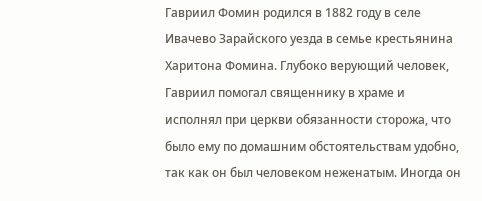Гавриил Фомин родился в 1882 году в селе Ивачево Зарайского уезда в семье крестьянина Харитона Фомина. Глубоко верующий человек, Гавриил помогал священнику в храме и исполнял при церкви обязанности сторожа, что было ему по домашним обстоятельствам удобно, так как он был человеком неженатым. Иногда он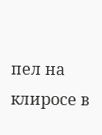пел на клиросе в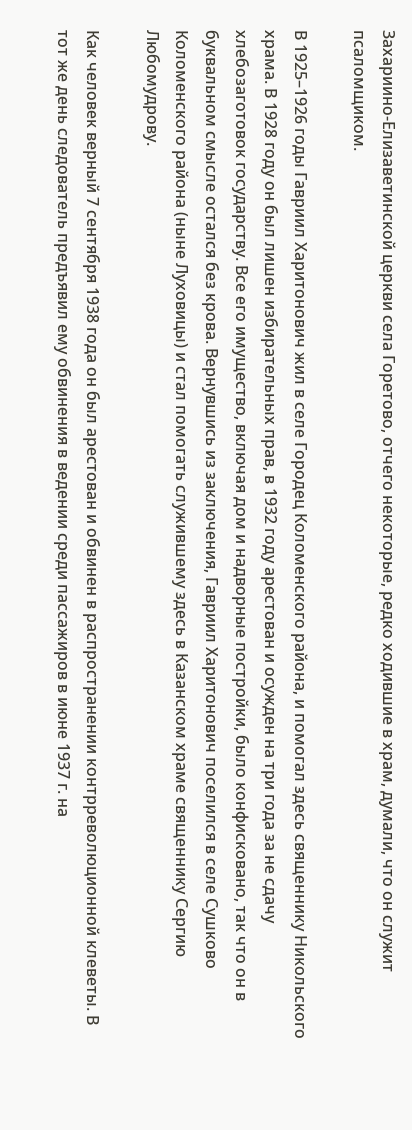Захариино-Елизаветинской церкви села Горетово, отчего некоторые, редко ходившие в храм, думали, что он служит псаломщиком.

В 1925–1926 годы Гавриил Харитонович жил в селе Городец Коломенского района, и помогал здесь священнику Никольского храма. В 1928 году он был лишен избирательных прав, в 1932 году арестован и осужден на три года за не сдачу хлебозаготовок государству. Все его имущество, включая дом и надворные постройки, было конфисковано, так что он в буквальном смысле остался без крова. Вернувшись из заключения, Гавриил Харитонович поселился в селе Сушково Коломенского района (ныне Луховицы) и стал помогать служившему здесь в Казанском храме священнику Сергию Любомудрову.

Как человек верный 7 сентября 1938 года он был арестован и обвинен в распространении контрреволюционной клеветы. В тот же день следователь предъявил ему обвинения в ведении среди пассажиров в июне 1937 г. на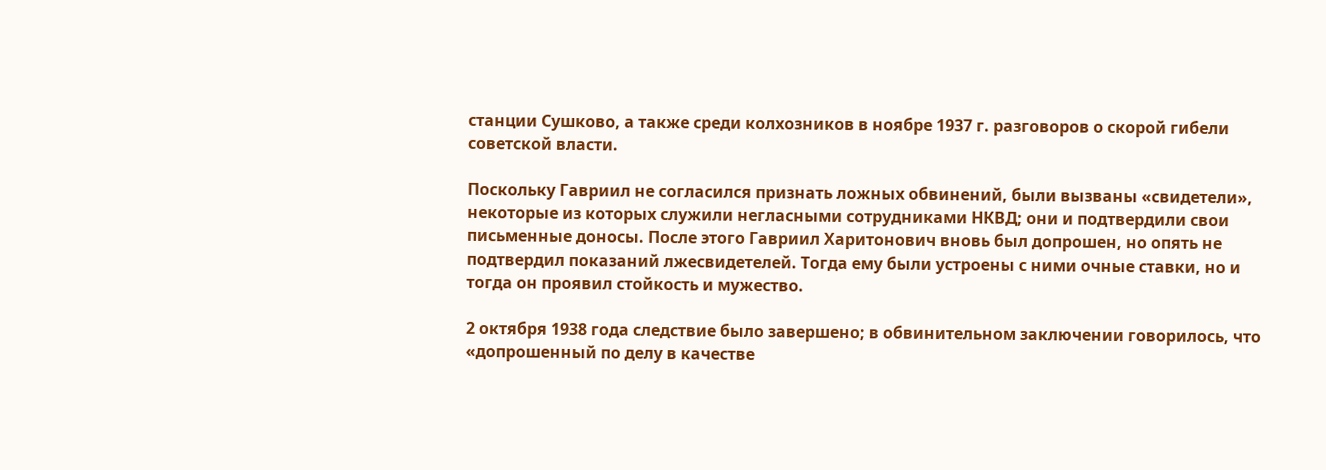станции Сушково, а также среди колхозников в ноябре 1937 г. разговоров о скорой гибели советской власти.

Поскольку Гавриил не согласился признать ложных обвинений, были вызваны «свидетели», некоторые из которых служили негласными сотрудниками НКВД; они и подтвердили свои письменные доносы. После этого Гавриил Харитонович вновь был допрошен, но опять не подтвердил показаний лжесвидетелей. Тогда ему были устроены с ними очные ставки, но и тогда он проявил стойкость и мужество.

2 октября 1938 года следствие было завершено; в обвинительном заключении говорилось, что «допрошенный по делу в качестве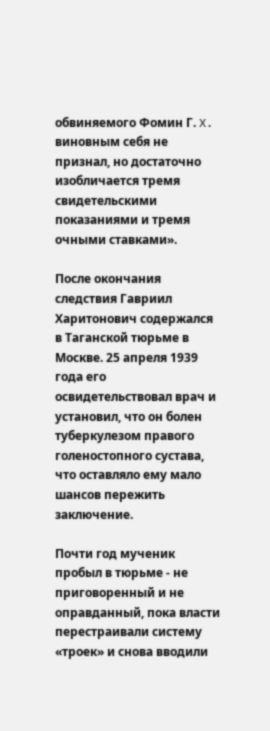обвиняемого Фомин Г. X. виновным себя не признал, но достаточно изобличается тремя свидетельскими показаниями и тремя очными ставками».

После окончания следствия Гавриил Харитонович содержался в Таганской тюрьме в Москве. 25 апреля 1939 года его освидетельствовал врач и установил, что он болен туберкулезом правого голеностопного сустава, что оставляло ему мало шансов пережить заключение.

Почти год мученик пробыл в тюрьме - не приговоренный и не оправданный, пока власти перестраивали систему «троек» и снова вводили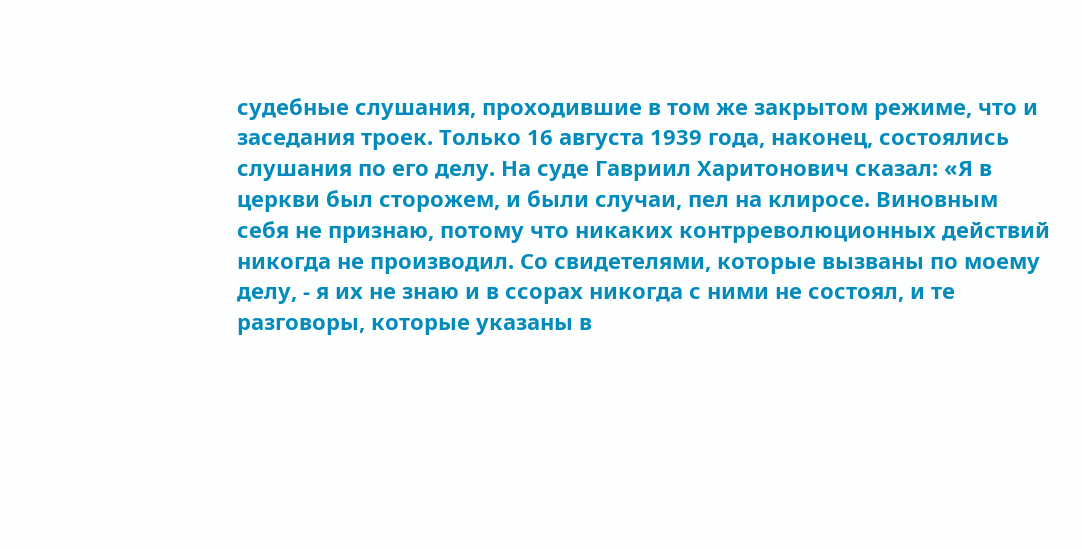судебные слушания, проходившие в том же закрытом режиме, что и заседания троек. Только 16 августа 1939 года, наконец, состоялись слушания по его делу. На суде Гавриил Харитонович сказал: «Я в церкви был сторожем, и были случаи, пел на клиросе. Виновным себя не признаю, потому что никаких контрреволюционных действий никогда не производил. Со свидетелями, которые вызваны по моему делу, - я их не знаю и в ссорах никогда с ними не состоял, и те разговоры, которые указаны в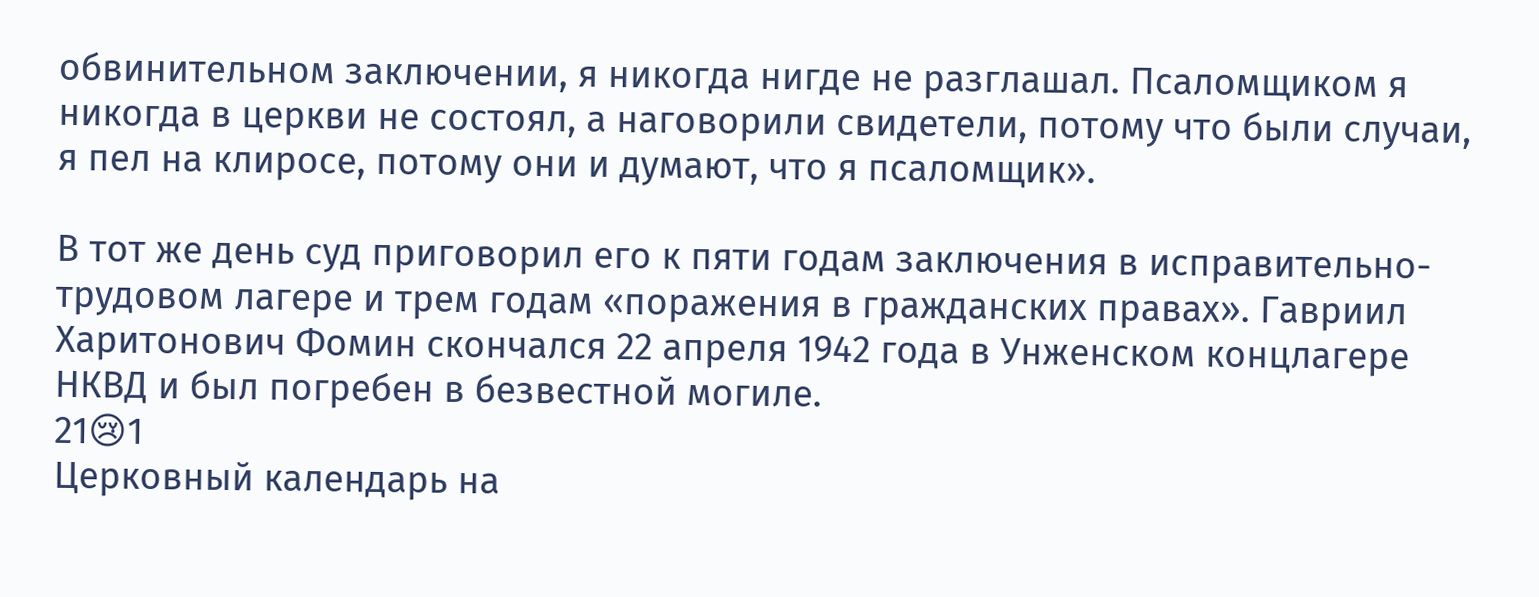обвинительном заключении, я никогда нигде не разглашал. Псаломщиком я никогда в церкви не состоял, а наговорили свидетели, потому что были случаи, я пел на клиросе, потому они и думают, что я псаломщик».

В тот же день суд приговорил его к пяти годам заключения в исправительно-трудовом лагере и трем годам «поражения в гражданских правах». Гавриил Харитонович Фомин скончался 22 апреля 1942 года в Унженском концлагере НКВД и был погребен в безвестной могиле.
21😢1
Церковный календарь на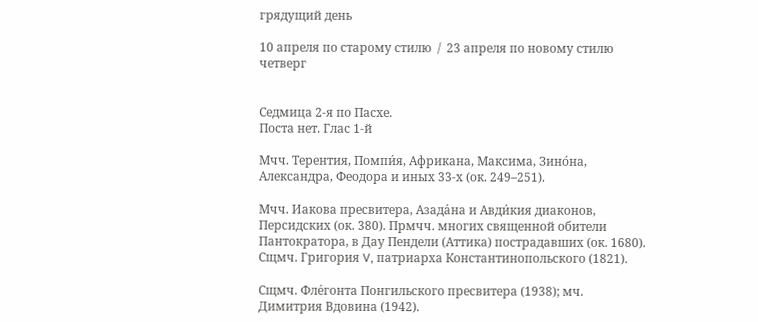грядущий день

10 апреля по старому стилю  /  23 апреля по новому стилю
четверг


Седмица 2-я по Пасхе.
Поста нет. Глас 1-й

Мчч. Терентия, Помпи́я, Африкана, Максима, Зино́на, Александра, Феодора и иных 33-х (ок. 249–251).

Мчч. Иакова пресвитера, Азада́на и Авди́кия диаконов, Персидских (ок. 380). Прмчч. многих священной обители Пантократора, в Дау Пендели (Аттика) пострадавших (ок. 1680). Сщмч. Григория V, патриарха Константинопольского (1821).

Сщмч. Фле́гонта Понгильского пресвитера (1938); мч. Димитрия Вдовина (1942).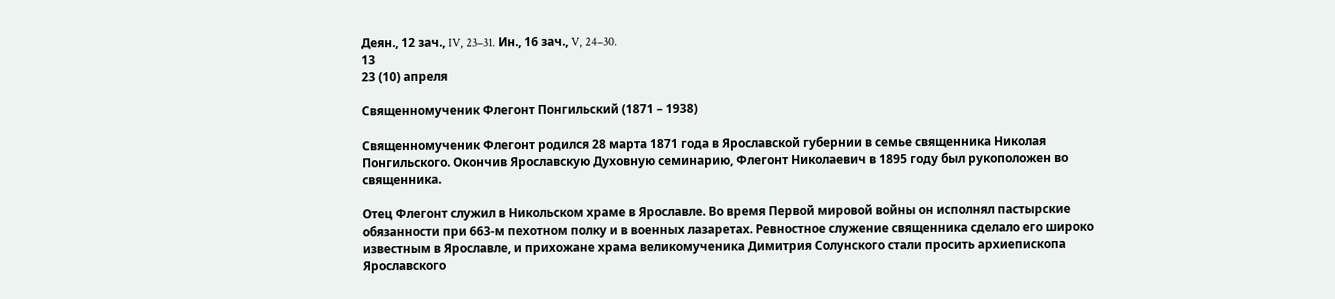Деян., 12 зач., IV, 23–31. Ин., 16 зач., V, 24–30.
13
23 (10) апреля

Священномученик Флегонт Понгильский (1871 – 1938)

Священномученик Флегонт родился 28 марта 1871 года в Ярославской губернии в семье священника Николая Понгильского. Окончив Ярославскую Духовную семинарию, Флегонт Николаевич в 1895 году был рукоположен во священника.

Отец Флегонт служил в Никольском храме в Ярославле. Во время Первой мировой войны он исполнял пастырские обязанности при 663-м пехотном полку и в военных лазаретах. Ревностное служение священника сделало его широко известным в Ярославле, и прихожане храма великомученика Димитрия Солунского стали просить архиепископа Ярославского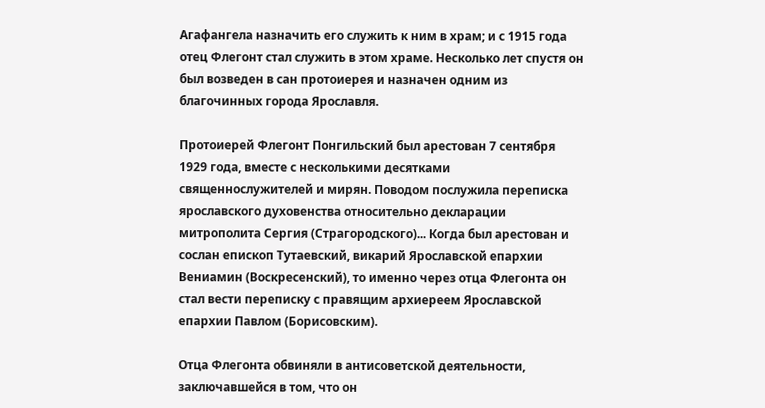Агафангела назначить его служить к ним в храм; и с 1915 года отец Флегонт стал служить в этом храме. Несколько лет спустя он был возведен в сан протоиерея и назначен одним из благочинных города Ярославля.

Протоиерей Флегонт Понгильский был арестован 7 сентября 1929 года, вместе с несколькими десятками священнослужителей и мирян. Поводом послужила переписка ярославского духовенства относительно декларации митрополита Сергия (Страгородского)... Когда был арестован и сослан епископ Тутаевский, викарий Ярославской епархии Вениамин (Воскресенский), то именно через отца Флегонта он стал вести переписку с правящим архиереем Ярославской епархии Павлом (Борисовским).

Отца Флегонта обвиняли в антисоветской деятельности, заключавшейся в том, что он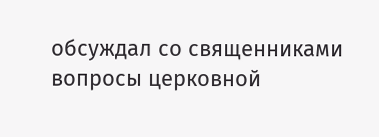обсуждал со священниками вопросы церковной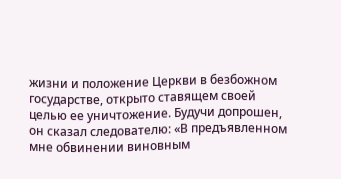жизни и положение Церкви в безбожном государстве, открыто ставящем своей целью ее уничтожение. Будучи допрошен, он сказал следователю: «В предъявленном мне обвинении виновным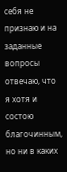себя не признаю и на заданные вопросы отвечаю, что я хотя и состою благочинным, но ни в каких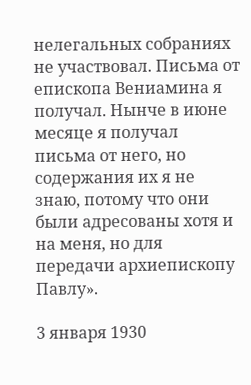нелегальных собраниях не участвовал. Письма от епископа Вениамина я получал. Нынче в июне месяце я получал письма от него, но содержания их я не знаю, потому что они были адресованы хотя и на меня, но для передачи архиепископу Павлу».

3 января 1930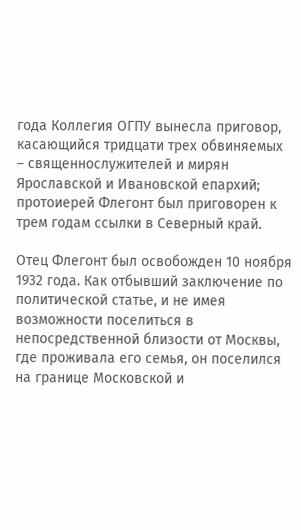года Коллегия ОГПУ вынесла приговор, касающийся тридцати трех обвиняемых – священнослужителей и мирян Ярославской и Ивановской епархий; протоиерей Флегонт был приговорен к трем годам ссылки в Северный край.

Отец Флегонт был освобожден 10 ноября 1932 года. Как отбывший заключение по политической статье, и не имея возможности поселиться в непосредственной близости от Москвы, где проживала его семья, он поселился на границе Московской и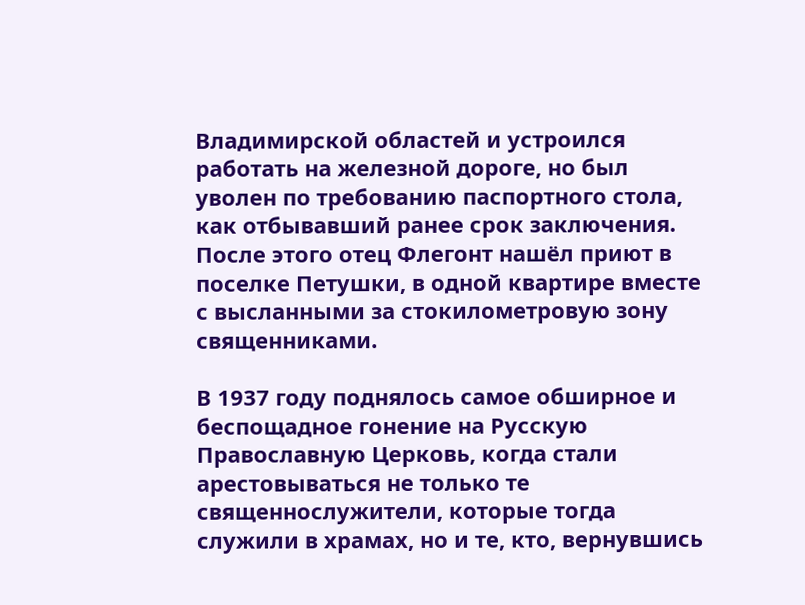Владимирской областей и устроился работать на железной дороге, но был уволен по требованию паспортного стола, как отбывавший ранее срок заключения. После этого отец Флегонт нашёл приют в поселке Петушки, в одной квартире вместе с высланными за стокилометровую зону священниками.

В 1937 году поднялось самое обширное и беспощадное гонение на Русскую Православную Церковь, когда стали арестовываться не только те священнослужители, которые тогда служили в храмах, но и те, кто, вернувшись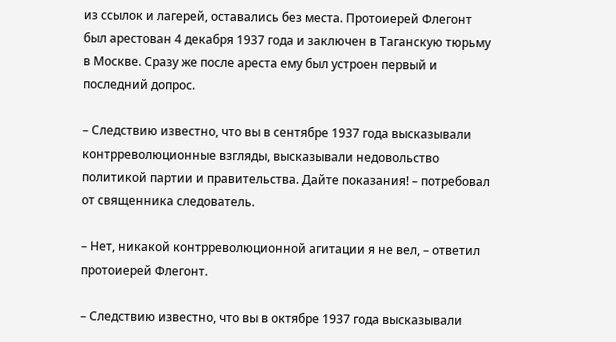из ссылок и лагерей, оставались без места. Протоиерей Флегонт был арестован 4 декабря 1937 года и заключен в Таганскую тюрьму в Москве. Сразу же после ареста ему был устроен первый и последний допрос.

– Следствию известно, что вы в сентябре 1937 года высказывали контрреволюционные взгляды, высказывали недовольство политикой партии и правительства. Дайте показания! – потребовал от священника следователь.

– Нет, никакой контрреволюционной агитации я не вел, – ответил протоиерей Флегонт.

– Следствию известно, что вы в октябре 1937 года высказывали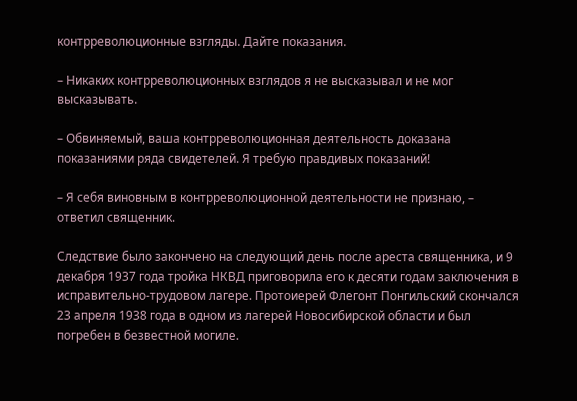контрреволюционные взгляды. Дайте показания.

– Никаких контрреволюционных взглядов я не высказывал и не мог высказывать.

– Обвиняемый, ваша контрреволюционная деятельность доказана показаниями ряда свидетелей. Я требую правдивых показаний!

– Я себя виновным в контрреволюционной деятельности не признаю, – ответил священник.

Следствие было закончено на следующий день после ареста священника, и 9 декабря 1937 года тройка НКВД приговорила его к десяти годам заключения в исправительно-трудовом лагере. Протоиерей Флегонт Понгильский скончался 23 апреля 1938 года в одном из лагерей Новосибирской области и был погребен в безвестной могиле.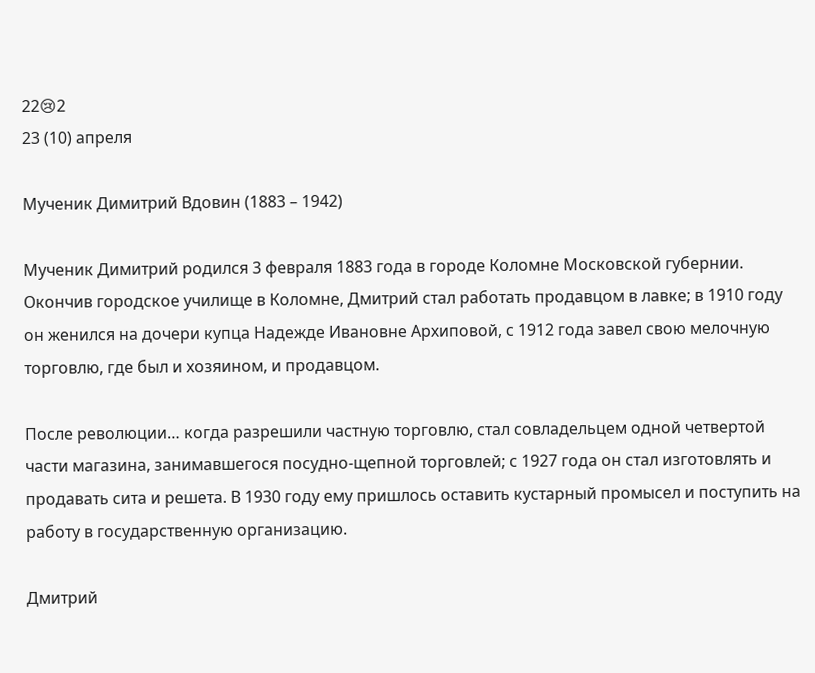22😢2
23 (10) апреля

Мученик Димитрий Вдовин (1883 – 1942)

Мученик Димитрий родился 3 февраля 1883 года в городе Коломне Московской губернии. Окончив городское училище в Коломне, Дмитрий стал работать продавцом в лавке; в 1910 году он женился на дочери купца Надежде Ивановне Архиповой, с 1912 года завел свою мелочную торговлю, где был и хозяином, и продавцом.

После революции… когда разрешили частную торговлю, стал совладельцем одной четвертой части магазина, занимавшегося посудно-щепной торговлей; с 1927 года он стал изготовлять и продавать сита и решета. В 1930 году ему пришлось оставить кустарный промысел и поступить на работу в государственную организацию.

Дмитрий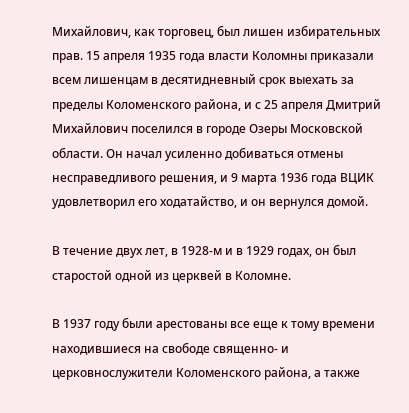Михайлович, как торговец, был лишен избирательных прав. 15 апреля 1935 года власти Коломны приказали всем лишенцам в десятидневный срок выехать за пределы Коломенского района, и с 25 апреля Дмитрий Михайлович поселился в городе Озеры Московской области. Он начал усиленно добиваться отмены несправедливого решения, и 9 марта 1936 года ВЦИК удовлетворил его ходатайство, и он вернулся домой.

В течение двух лет, в 1928-м и в 1929 годах, он был старостой одной из церквей в Коломне.

В 1937 году были арестованы все еще к тому времени находившиеся на свободе священно- и церковнослужители Коломенского района, а также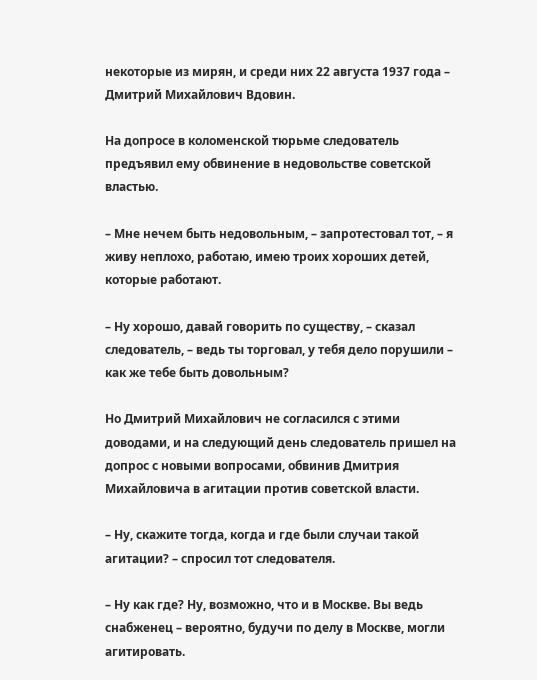некоторые из мирян, и среди них 22 августа 1937 года – Дмитрий Михайлович Вдовин.

На допросе в коломенской тюрьме следователь предъявил ему обвинение в недовольстве советской властью.

– Мне нечем быть недовольным, – запротестовал тот, – я живу неплохо, работаю, имею троих хороших детей, которые работают.

– Ну хорошо, давай говорить по существу, – сказал следователь, – ведь ты торговал, у тебя дело порушили – как же тебе быть довольным?

Но Дмитрий Михайлович не согласился с этими доводами, и на следующий день следователь пришел на допрос с новыми вопросами, обвинив Дмитрия Михайловича в агитации против советской власти.

– Ну, скажите тогда, когда и где были случаи такой агитации? – спросил тот следователя.

– Ну как где? Ну, возможно, что и в Москве. Вы ведь снабженец – вероятно, будучи по делу в Москве, могли агитировать.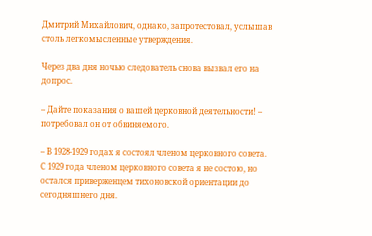Дмитрий Михайлович, однако, запротестовал, услышав столь легкомысленные утверждения.

Через два дня ночью следователь снова вызвал его на допрос.

– Дайте показания о вашей церковной деятельности! – потребовал он от обвиняемого.

– В 1928-1929 годах я состоял членом церковного совета. С 1929 года членом церковного совета я не состою, но остался приверженцем тихоновской ориентации до сегодняшнего дня.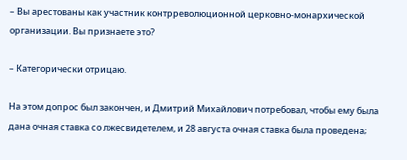– Вы арестованы как участник контрреволюционной церковно-монархической организации. Вы признаете это?

– Категорически отрицаю.

На этом допрос был закончен, и Дмитрий Михайлович потребовал, чтобы ему была дана очная ставка со лжесвидетелем, и 28 августа очная ставка была проведена;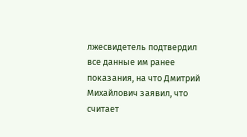лжесвидетель подтвердил все данные им ранее показания, на что Дмитрий Михайлович заявил, что считает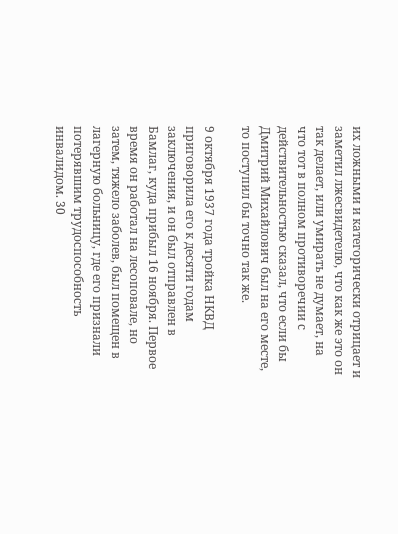их ложными и категорически отрицает и заметил лжесвидетелю, что как же это он так делает, или умирать не думает, на что тот в полном противоречии с действительностью сказал, что если бы Дмитрий Михайлович был на его месте, то поступил бы точно так же.

9 октября 1937 года тройка НКВД приговорила его к десяти годам заключения, и он был отправлен в Бамлаг, куда прибыл 16 ноября. Первое время он работал на лесоповале, но затем, тяжело заболев, был помещен в лагерную больницу, где его признали потерявшим трудоспособность инвалидом. 30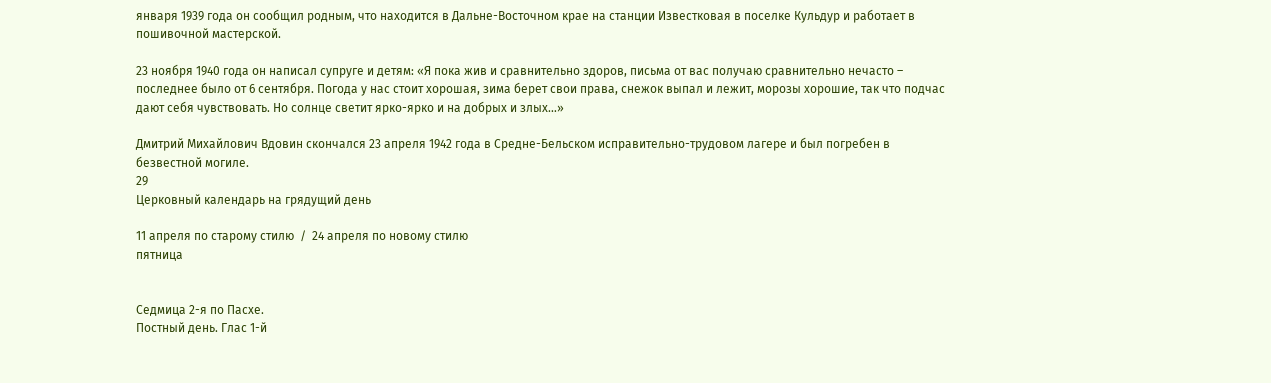января 1939 года он сообщил родным, что находится в Дальне-Восточном крае на станции Известковая в поселке Кульдур и работает в пошивочной мастерской.

23 ноября 1940 года он написал супруге и детям: «Я пока жив и сравнительно здоров, письма от вас получаю сравнительно нечасто – последнее было от 6 сентября. Погода у нас стоит хорошая, зима берет свои права, снежок выпал и лежит, морозы хорошие, так что подчас дают себя чувствовать. Но солнце светит ярко-ярко и на добрых и злых…»

Дмитрий Михайлович Вдовин скончался 23 апреля 1942 года в Средне-Бельском исправительно-трудовом лагере и был погребен в безвестной могиле.
29
Церковный календарь на грядущий день

11 апреля по старому стилю  /  24 апреля по новому стилю
пятница


Седмица 2-я по Пасхе.
Постный день. Глас 1-й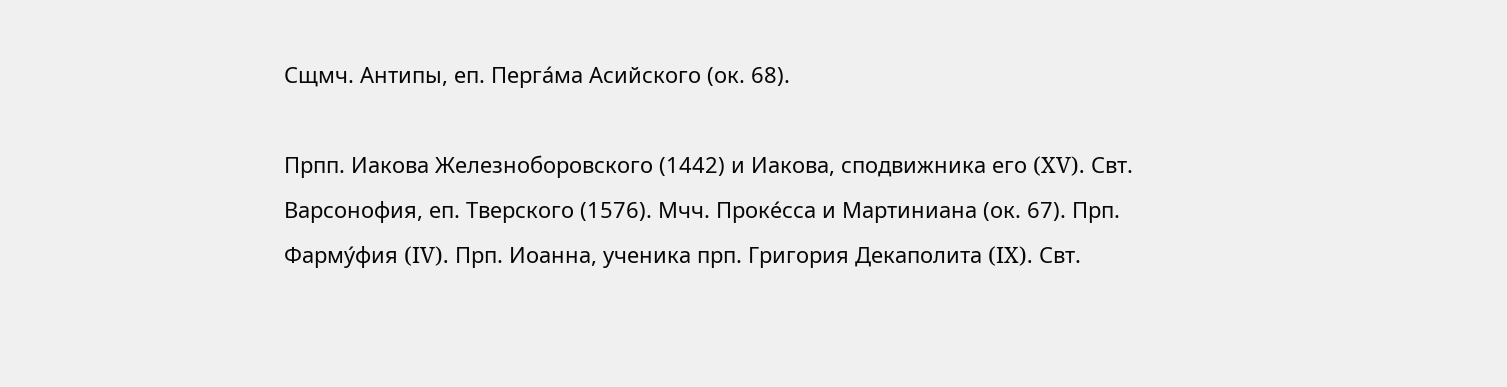Сщмч. Антипы, еп. Перга́ма Асийского (ок. 68).

Прпп. Иакова Железноборовского (1442) и Иакова, сподвижника его (XV). Свт. Варсонофия, еп. Тверского (1576). Мчч. Проке́сса и Мартиниана (ок. 67). Прп. Фарму́фия (IV). Прп. Иоанна, ученика прп. Григория Декаполита (IX). Свт.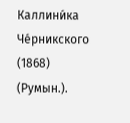Каллини́ка Че́рникского (1868) (Румын.).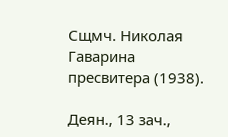Сщмч. Николая Гаварина пресвитера (1938).

Деян., 13 зач.,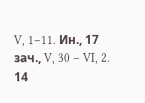V, 1–11. Ин., 17 зач., V, 30 – VI, 2.
14